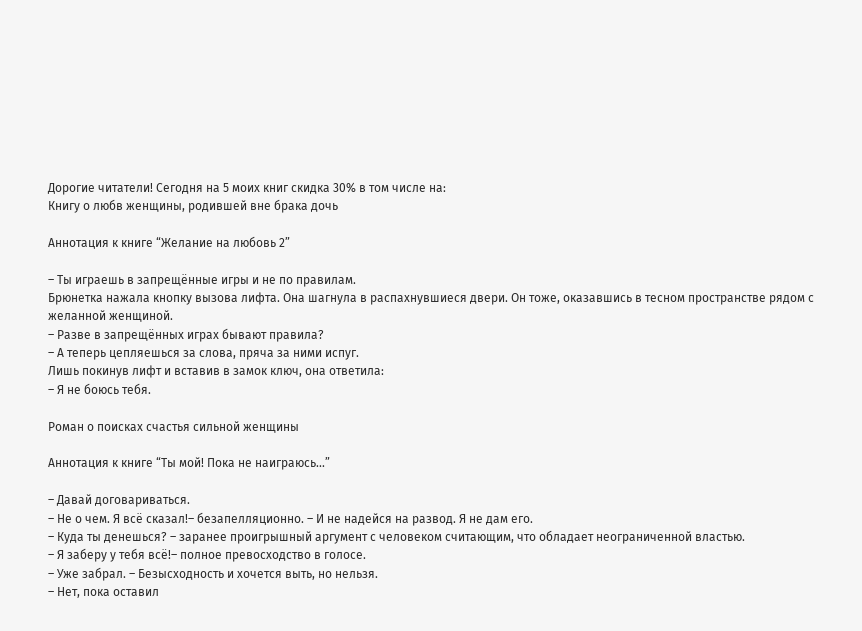Дорогие читатели! Сегодня на 5 моих книг скидка 30% в том числе на:
Книгу о любв женщины, родившей вне брака дочь

Аннотация к книге “Желание на любовь 2”

– Ты играешь в запрещённые игры и не по правилам.
Брюнетка нажала кнопку вызова лифта. Она шагнула в распахнувшиеся двери. Он тоже, оказавшись в тесном пространстве рядом с желанной женщиной.
– Разве в запрещённых играх бывают правила?
– А теперь цепляешься за слова, пряча за ними испуг.
Лишь покинув лифт и вставив в замок ключ, она ответила:
– Я не боюсь тебя.

Роман о поисках счастья сильной женщины

Аннотация к книге “Ты мой! Пока не наиграюсь...”

– Давай договариваться.
– Не о чем. Я всё сказал!– безапелляционно. – И не надейся на развод. Я не дам его.
– Куда ты денешься? – заранее проигрышный аргумент с человеком считающим, что обладает неограниченной властью.
– Я заберу у тебя всё!– полное превосходство в голосе.
– Уже забрал. – Безысходность и хочется выть, но нельзя.
– Нет, пока оставил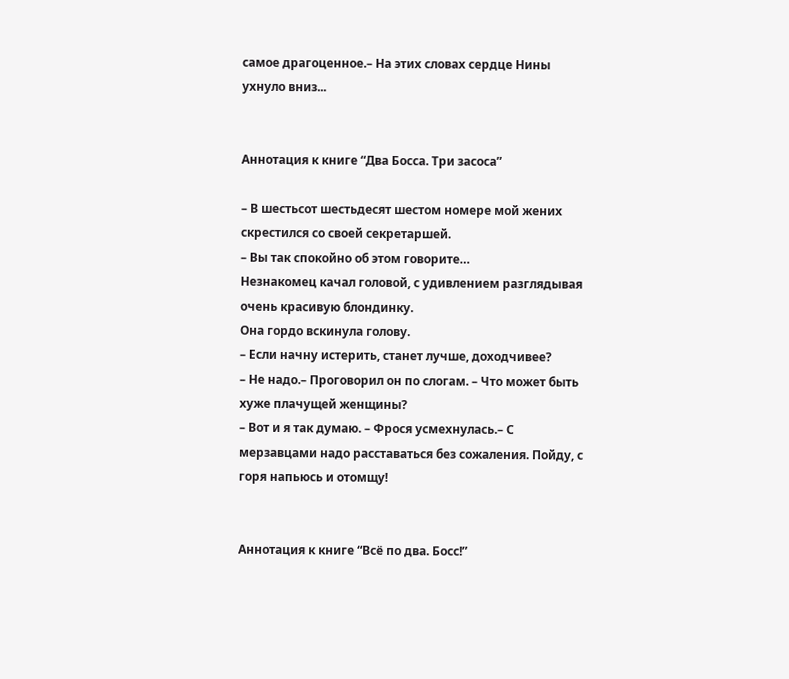самое драгоценное.– На этих словах сердце Нины ухнуло вниз...


Аннотация к книге “Два Босса. Три засоса”

– В шестьсот шестьдесят шестом номере мой жених скрестился со своей секретаршей.
– Вы так спокойно об этом говорите…
Незнакомец качал головой, с удивлением разглядывая очень красивую блондинку.
Она гордо вскинула голову.
– Если начну истерить, станет лучше, доходчивее?
– Не надо.– Проговорил он по слогам. – Что может быть хуже плачущей женщины?
– Вот и я так думаю. – Фрося усмехнулась.– С мерзавцами надо расставаться без сожаления. Пойду, с горя напьюсь и отомщу!


Аннотация к книге “Всё по два. Босс!”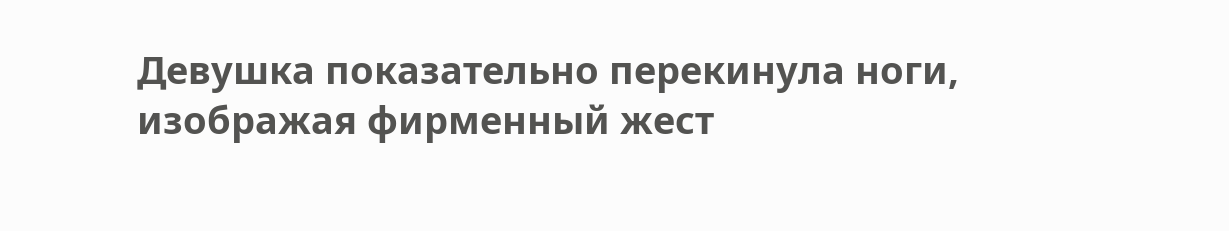Девушка показательно перекинула ноги, изображая фирменный жест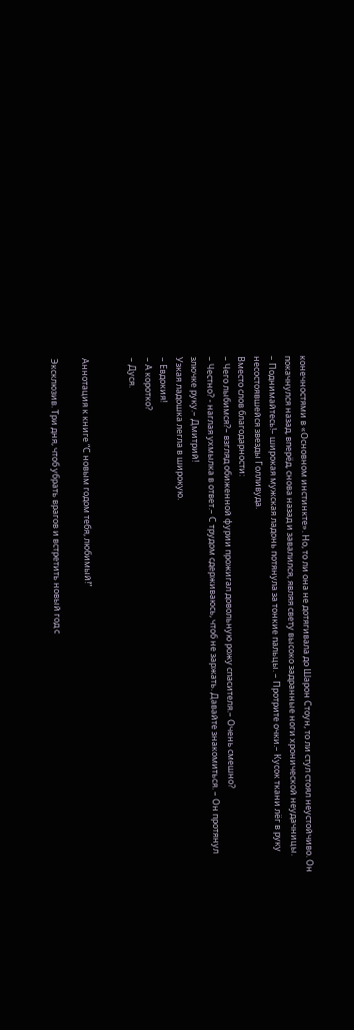конечностями в «Основном инстинкте». Но, то ли она не дотягивала до Шарон Стоун, то ли стул стоял неустойчиво. Он покачнулся назад, вперёд, снова назад и завалился, являя свету высоко задранные ноги хронической неудачницы.
– Поднимайтесь!– широкая мужская ладонь потянула за тонкие пальцы. – Протрите очки.– Кусок ткани лёг в руку несостоявшейся звезды Голливуда.
Вместо слов благодарности:
– Чего лыбимся?– взгляд обиженной фурии прожигал довольную рожу спасителя.– Очень смешно?
– Честно? - наглая ухмылка в ответ.– С трудом сдерживаюсь, чтоб не заржать. Давайте знакомиться. – Он протянул злючке руку.– Дмитрий!
Узкая ладошка легла в широкую.
– Евдокия!
– А коротко?
– Дуся.


Аннотация к книге “С новым годом тебя, любимый!”

Эксклюзив. Три дня, чтоб убрать врагов и встретить новый год с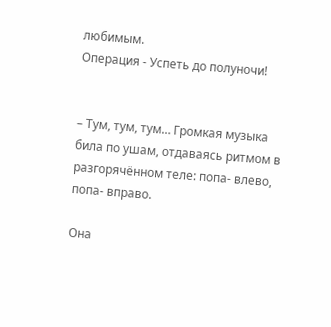любимым.
Операция - Успеть до полуночи!


– Тум, тум, тум… Громкая музыка била по ушам, отдаваясь ритмом в разгорячённом теле: попа- влево, попа- вправо.

Она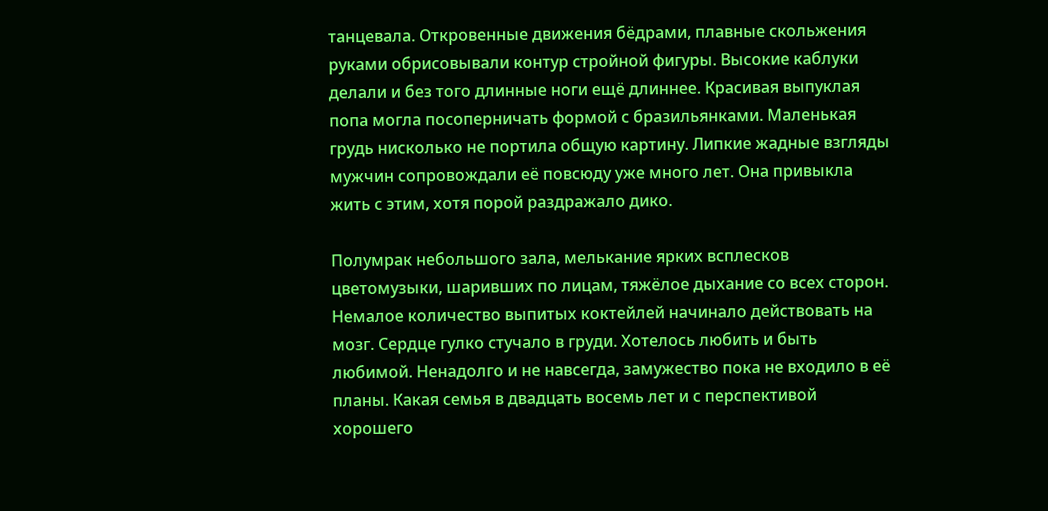танцевала. Откровенные движения бёдрами, плавные скольжения руками обрисовывали контур стройной фигуры. Высокие каблуки делали и без того длинные ноги ещё длиннее. Красивая выпуклая попа могла посоперничать формой с бразильянками. Маленькая грудь нисколько не портила общую картину. Липкие жадные взгляды мужчин сопровождали её повсюду уже много лет. Она привыкла жить с этим, хотя порой раздражало дико.

Полумрак небольшого зала, мелькание ярких всплесков цветомузыки, шаривших по лицам, тяжёлое дыхание со всех сторон. Немалое количество выпитых коктейлей начинало действовать на мозг. Сердце гулко стучало в груди. Хотелось любить и быть любимой. Ненадолго и не навсегда, замужество пока не входило в её планы. Какая семья в двадцать восемь лет и с перспективой хорошего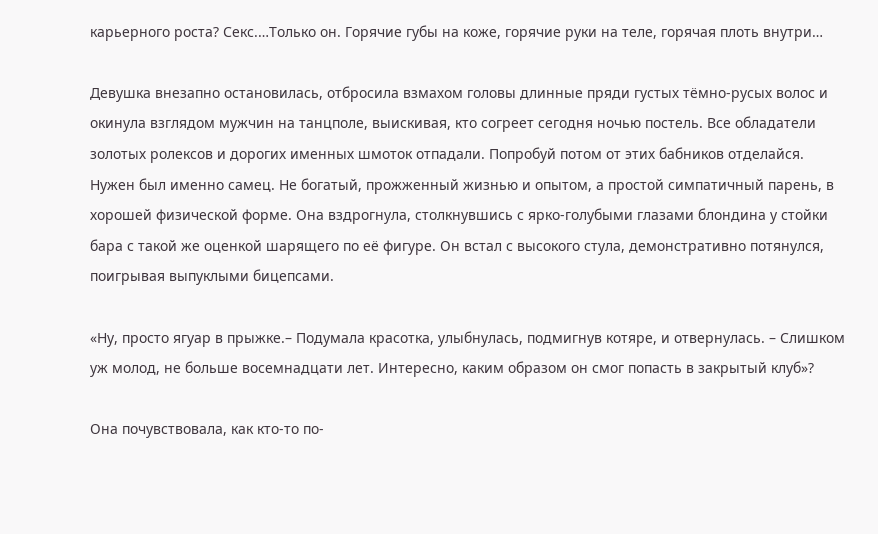карьерного роста? Секс.…Только он. Горячие губы на коже, горячие руки на теле, горячая плоть внутри…

Девушка внезапно остановилась, отбросила взмахом головы длинные пряди густых тёмно-русых волос и окинула взглядом мужчин на танцполе, выискивая, кто согреет сегодня ночью постель. Все обладатели золотых ролексов и дорогих именных шмоток отпадали. Попробуй потом от этих бабников отделайся. Нужен был именно самец. Не богатый, прожженный жизнью и опытом, а простой симпатичный парень, в хорошей физической форме. Она вздрогнула, столкнувшись с ярко-голубыми глазами блондина у стойки бара с такой же оценкой шарящего по её фигуре. Он встал с высокого стула, демонстративно потянулся, поигрывая выпуклыми бицепсами.

«Ну, просто ягуар в прыжке.– Подумала красотка, улыбнулась, подмигнув котяре, и отвернулась. – Слишком уж молод, не больше восемнадцати лет. Интересно, каким образом он смог попасть в закрытый клуб»?

Она почувствовала, как кто-то по-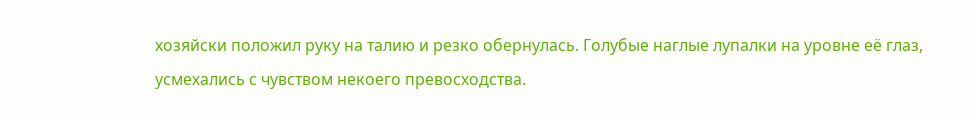хозяйски положил руку на талию и резко обернулась. Голубые наглые лупалки на уровне её глаз, усмехались с чувством некоего превосходства.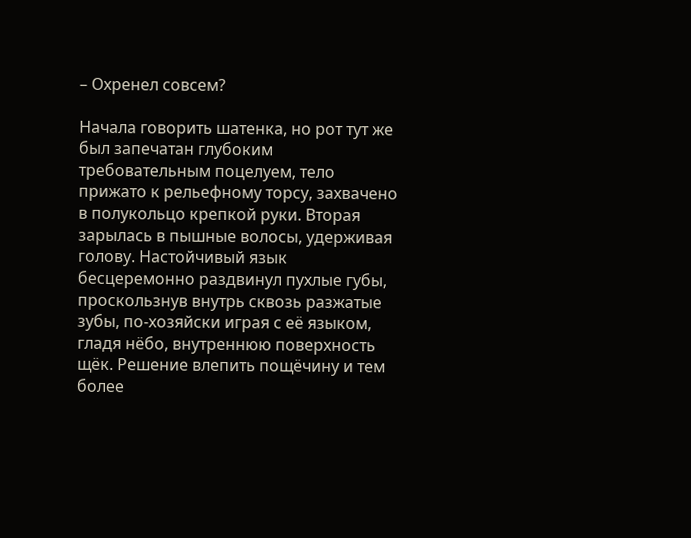– Охренел совсем?

Начала говорить шатенка, но рот тут же был запечатан глубоким требовательным поцелуем, тело прижато к рельефному торсу, захвачено в полукольцо крепкой руки. Вторая зарылась в пышные волосы, удерживая голову. Настойчивый язык бесцеремонно раздвинул пухлые губы, проскользнув внутрь сквозь разжатые зубы, по-хозяйски играя с её языком, гладя нёбо, внутреннюю поверхность щёк. Решение влепить пощёчину и тем более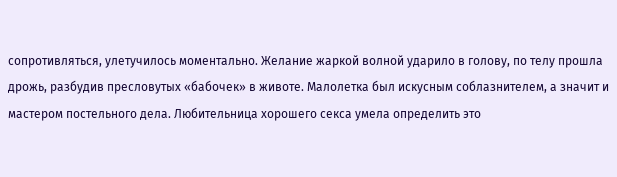сопротивляться, улетучилось моментально. Желание жаркой волной ударило в голову, по телу прошла дрожь, разбудив пресловутых «бабочек» в животе. Малолетка был искусным соблазнителем, а значит и мастером постельного дела. Любительница хорошего секса умела определить это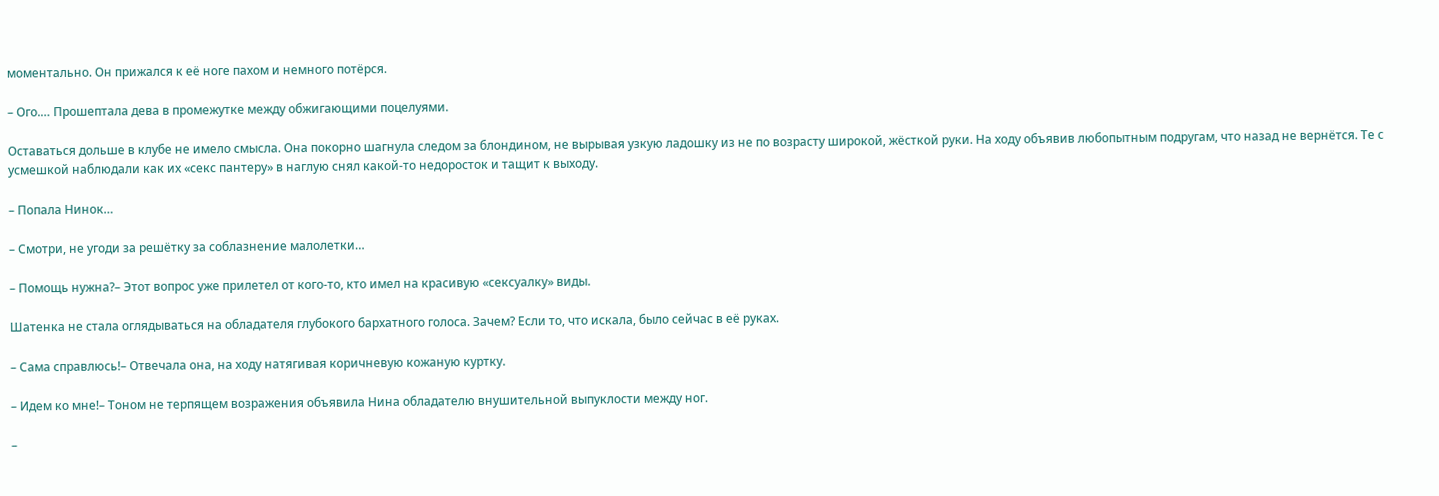моментально. Он прижался к её ноге пахом и немного потёрся.

– Ого.… Прошептала дева в промежутке между обжигающими поцелуями.

Оставаться дольше в клубе не имело смысла. Она покорно шагнула следом за блондином, не вырывая узкую ладошку из не по возрасту широкой, жёсткой руки. На ходу объявив любопытным подругам, что назад не вернётся. Те с усмешкой наблюдали как их «секс пантеру» в наглую снял какой-то недоросток и тащит к выходу.

– Попала Нинок…

– Смотри, не угоди за решётку за соблазнение малолетки…

– Помощь нужна?– Этот вопрос уже прилетел от кого-то, кто имел на красивую «сексуалку» виды.

Шатенка не стала оглядываться на обладателя глубокого бархатного голоса. Зачем? Если то, что искала, было сейчас в её руках.

– Сама справлюсь!– Отвечала она, на ходу натягивая коричневую кожаную куртку.

– Идем ко мне!– Тоном не терпящем возражения объявила Нина обладателю внушительной выпуклости между ног.

–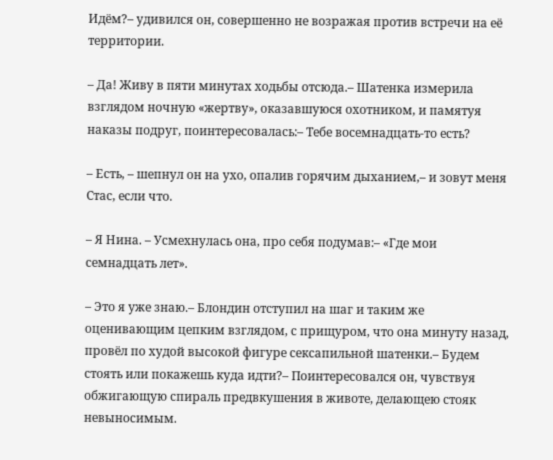Идём?– удивился он, совершенно не возражая против встречи на её территории.

– Да! Живу в пяти минутах ходьбы отсюда.– Шатенка измерила взглядом ночную «жертву», оказавшуюся охотником, и памятуя наказы подруг, поинтересовалась:– Тебе восемнадцать-то есть?

– Есть, – шепнул он на ухо, опалив горячим дыханием,– и зовут меня Стас, если что.

– Я Нина. – Усмехнулась она, про себя подумав:– «Где мои семнадцать лет».

– Это я уже знаю.– Блондин отступил на шаг и таким же оценивающим цепким взглядом, с прищуром, что она минуту назад, провёл по худой высокой фигуре сексапильной шатенки.– Будем стоять или покажешь куда идти?– Поинтересовался он, чувствуя обжигающую спираль предвкушения в животе, делающею стояк невыносимым.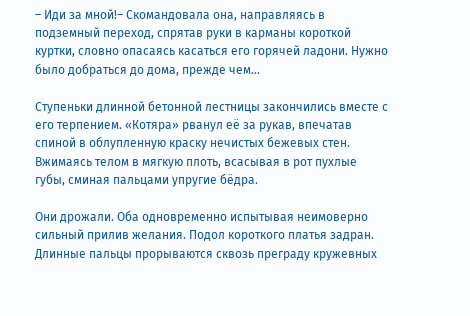– Иди за мной!– Скомандовала она, направляясь в подземный переход, спрятав руки в карманы короткой куртки, словно опасаясь касаться его горячей ладони. Нужно было добраться до дома, прежде чем…

Ступеньки длинной бетонной лестницы закончились вместе с его терпением. «Котяра» рванул её за рукав, впечатав спиной в облупленную краску нечистых бежевых стен. Вжимаясь телом в мягкую плоть, всасывая в рот пухлые губы, сминая пальцами упругие бёдра.

Они дрожали. Оба одновременно испытывая неимоверно сильный прилив желания. Подол короткого платья задран. Длинные пальцы прорываются сквозь преграду кружевных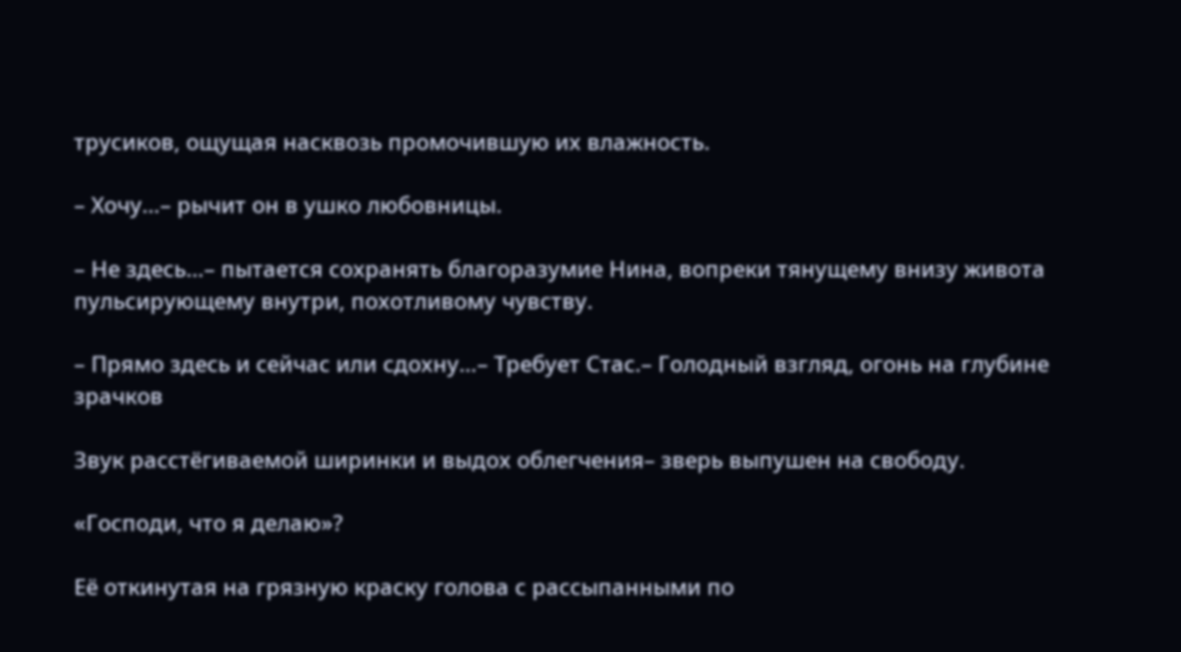трусиков, ощущая насквозь промочившую их влажность.

– Хочу…– рычит он в ушко любовницы.

– Не здесь…– пытается сохранять благоразумие Нина, вопреки тянущему внизу живота пульсирующему внутри, похотливому чувству.

– Прямо здесь и сейчас или сдохну…– Требует Стас.– Голодный взгляд, огонь на глубине зрачков

Звук расстёгиваемой ширинки и выдох облегчения– зверь выпушен на свободу.

«Господи, что я делаю»?

Её откинутая на грязную краску голова с рассыпанными по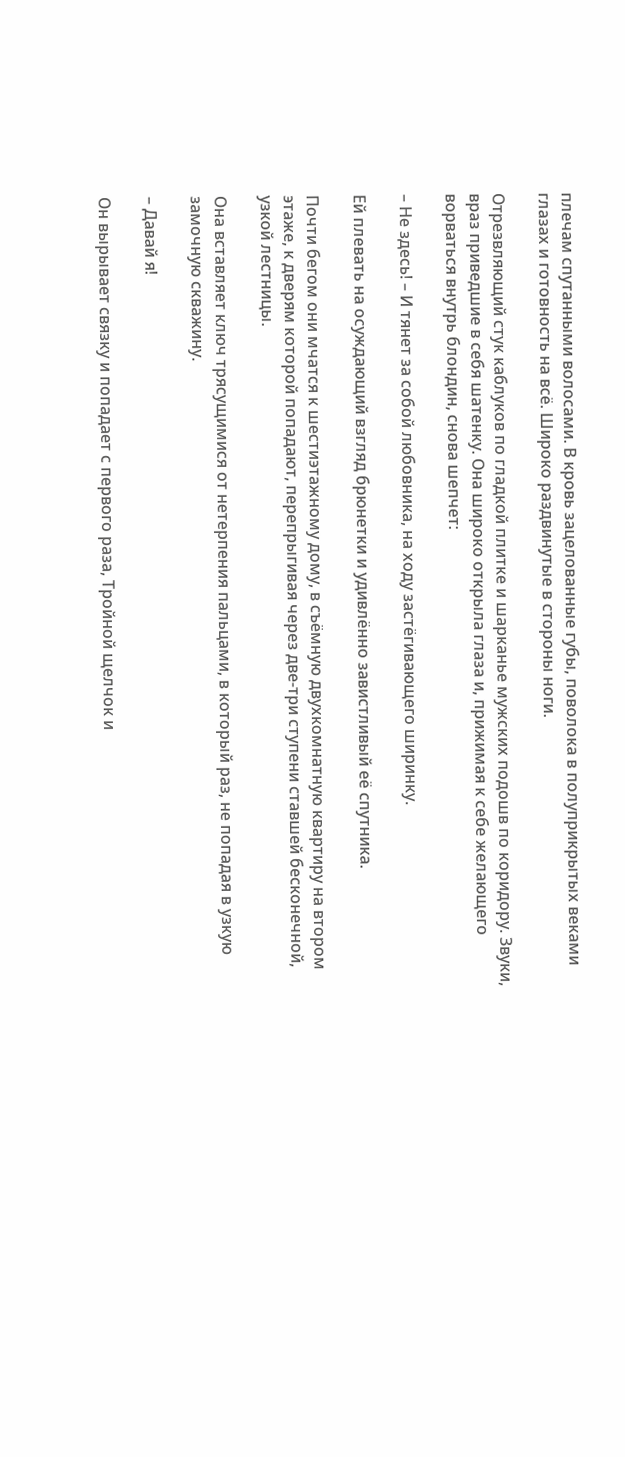плечам спутанными волосами. В кровь зацелованные губы, поволока в полуприкрытых веками глазах и готовность на всё. Широко раздвинутые в стороны ноги.

Отрезвляющий стук каблуков по гладкой плитке и шарканье мужских подошв по коридору. Звуки, враз приведшие в себя шатенку. Она широко открыла глаза и, прижимая к себе желающего ворваться внутрь блондин, снова шепчет:

– Не здесь! – И тянет за собой любовника, на ходу застёгивающего ширинку.

Ей плевать на осуждающий взгляд брюнетки и удивлённо завистливый её спутника.

Почти бегом они мчатся к шестиэтажному дому, в съёмную двухкомнатную квартиру на втором этаже, к дверям которой попадают, перепрыгивая через две-три ступени ставшей бесконечной, узкой лестницы.

Она вставляет ключ трясущимися от нетерпения пальцами, в который раз, не попадая в узкую замочную скважину.

– Давай я!

Он вырывает связку и попадает с первого раза, Тройной щелчок и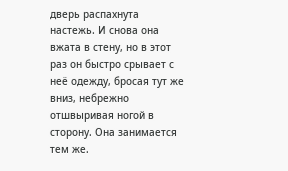дверь распахнута настежь. И снова она вжата в стену, но в этот раз он быстро срывает с неё одежду, бросая тут же вниз, небрежно отшвыривая ногой в сторону. Она занимается тем же.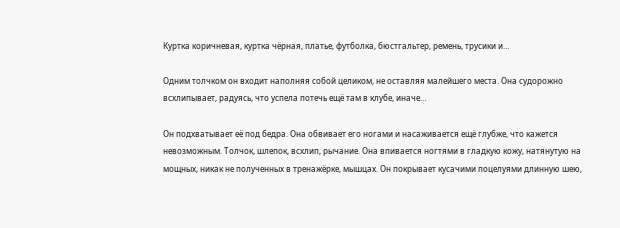Куртка коричневая, куртка чёрная, платье, футболка, бюстгальтер, ремень, трусики и…

Одним толчком он входит наполняя собой целиком, не оставляя малейшего места. Она судорожно всхлипывает, радуясь, что успела потечь ещё там в клубе, иначе…

Он подхватывает её под бедра. Она обвивает его ногами и насаживается ещё глубже, что кажется невозможным. Толчок, шлепок, всхлип, рычание. Она впивается ногтями в гладкую кожу, натянутую на мощных, никак не полученных в тренажёрке, мышцах. Он покрывает кусачими поцелуями длинную шею,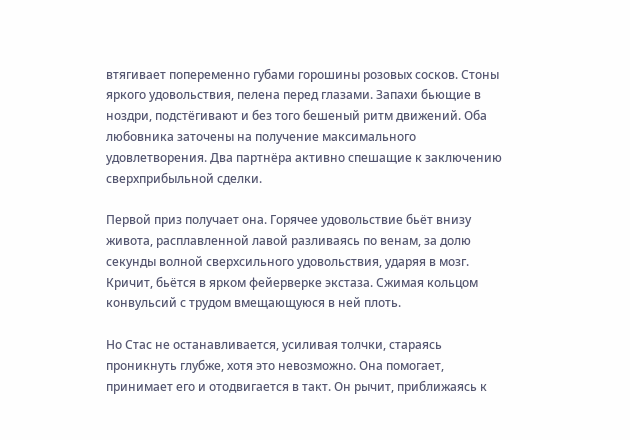втягивает попеременно губами горошины розовых сосков. Стоны яркого удовольствия, пелена перед глазами. Запахи бьющие в ноздри, подстёгивают и без того бешеный ритм движений. Оба любовника заточены на получение максимального удовлетворения. Два партнёра активно спешащие к заключению сверхприбыльной сделки.

Первой приз получает она. Горячее удовольствие бьёт внизу живота, расплавленной лавой разливаясь по венам, за долю секунды волной сверхсильного удовольствия, ударяя в мозг. Кричит, бьётся в ярком фейерверке экстаза. Сжимая кольцом конвульсий с трудом вмещающуюся в ней плоть.

Но Стас не останавливается, усиливая толчки, стараясь проникнуть глубже, хотя это невозможно. Она помогает, принимает его и отодвигается в такт. Он рычит, приближаясь к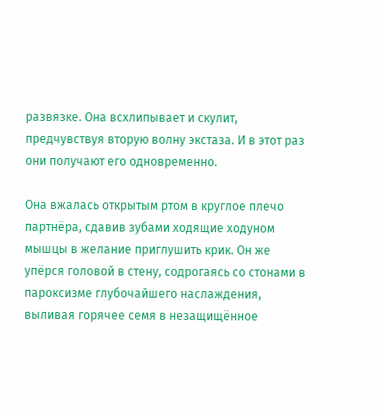развязке. Она всхлипывает и скулит, предчувствуя вторую волну экстаза. И в этот раз они получают его одновременно.

Она вжалась открытым ртом в круглое плечо партнёра, сдавив зубами ходящие ходуном мышцы в желание приглушить крик. Он же упёрся головой в стену, содрогаясь со стонами в пароксизме глубочайшего наслаждения, выливая горячее семя в незащищённое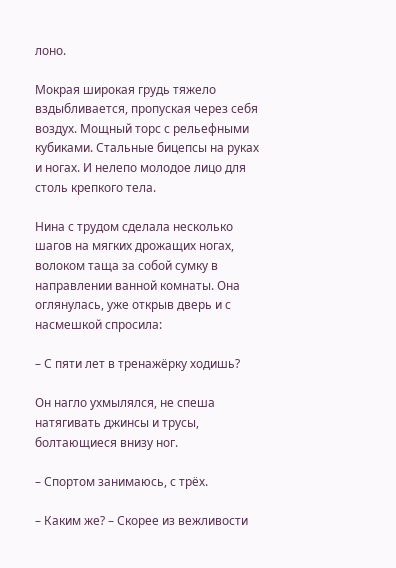лоно.

Мокрая широкая грудь тяжело вздыбливается, пропуская через себя воздух. Мощный торс с рельефными кубиками. Стальные бицепсы на руках и ногах. И нелепо молодое лицо для столь крепкого тела.

Нина с трудом сделала несколько шагов на мягких дрожащих ногах, волоком таща за собой сумку в направлении ванной комнаты. Она оглянулась, уже открыв дверь и с насмешкой спросила:

– С пяти лет в тренажёрку ходишь?

Он нагло ухмылялся, не спеша натягивать джинсы и трусы, болтающиеся внизу ног.

– Спортом занимаюсь, с трёх.

– Каким же? – Скорее из вежливости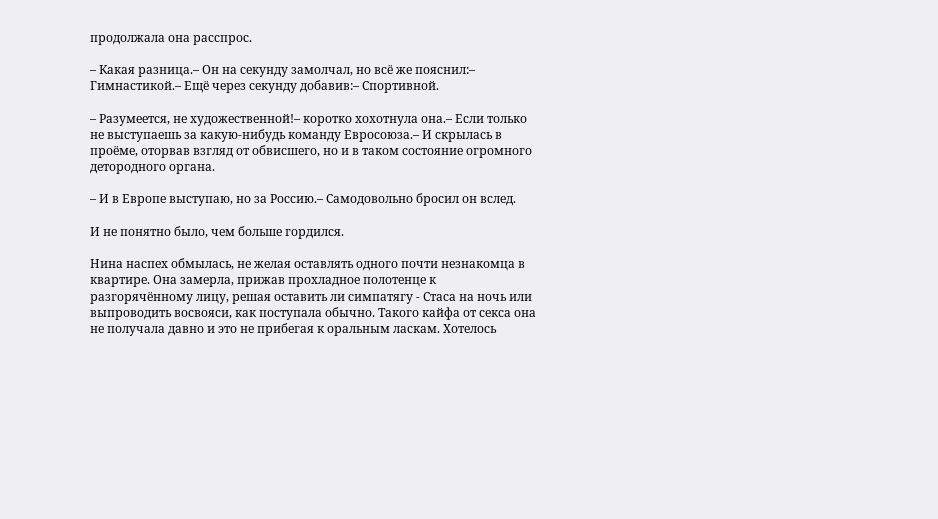продолжала она расспрос.

– Какая разница.– Он на секунду замолчал, но всё же пояснил:– Гимнастикой.– Ещё через секунду добавив:– Спортивной.

– Разумеется, не художественной!– коротко хохотнула она.– Если только не выступаешь за какую-нибудь команду Евросоюза.– И скрылась в проёме, оторвав взгляд от обвисшего, но и в таком состояние огромного детородного органа.

– И в Европе выступаю, но за Россию.– Самодовольно бросил он вслед.

И не понятно было, чем больше гордился.

Нина наспех обмылась, не желая оставлять одного почти незнакомца в квартире. Она замерла, прижав прохладное полотенце к разгорячённому лицу, решая оставить ли симпатягу - Стаса на ночь или выпроводить восвояси, как поступала обычно. Такого кайфа от секса она не получала давно и это не прибегая к оральным ласкам. Хотелось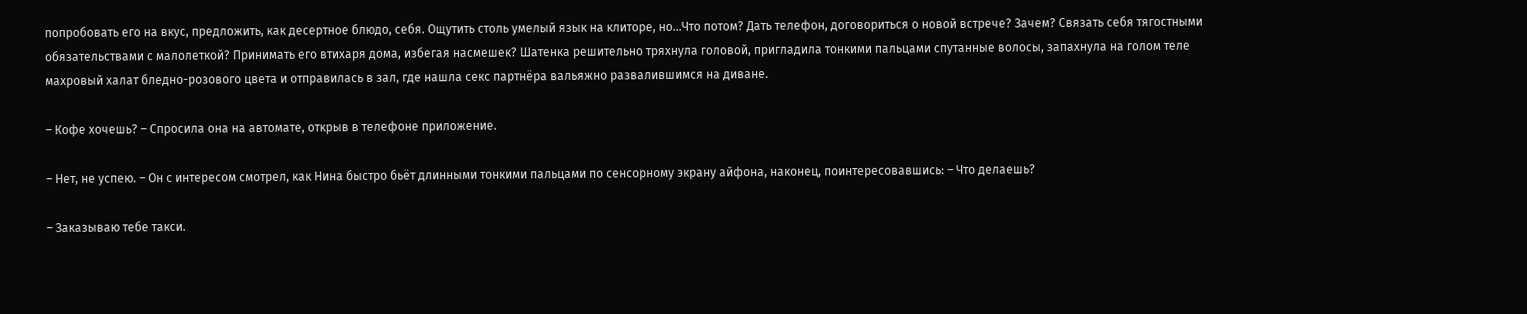попробовать его на вкус, предложить, как десертное блюдо, себя. Ощутить столь умелый язык на клиторе, но…Что потом? Дать телефон, договориться о новой встрече? Зачем? Связать себя тягостными обязательствами с малолеткой? Принимать его втихаря дома, избегая насмешек? Шатенка решительно тряхнула головой, пригладила тонкими пальцами спутанные волосы, запахнула на голом теле махровый халат бледно-розового цвета и отправилась в зал, где нашла секс партнёра вальяжно развалившимся на диване.

– Кофе хочешь? – Спросила она на автомате, открыв в телефоне приложение.

– Нет, не успею. – Он с интересом смотрел, как Нина быстро бьёт длинными тонкими пальцами по сенсорному экрану айфона, наконец, поинтересовавшись: – Что делаешь?

– Заказываю тебе такси.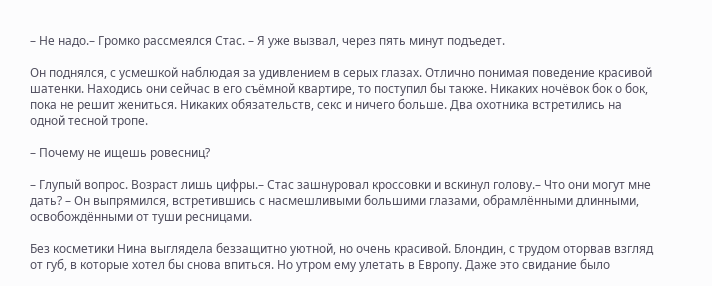– Не надо.– Громко рассмеялся Стас. – Я уже вызвал, через пять минут подъедет.

Он поднялся, с усмешкой наблюдая за удивлением в серых глазах. Отлично понимая поведение красивой шатенки. Находись они сейчас в его съёмной квартире, то поступил бы также. Никаких ночёвок бок о бок, пока не решит жениться. Никаких обязательств, секс и ничего больше. Два охотника встретились на одной тесной тропе.

– Почему не ищешь ровесниц?

– Глупый вопрос. Возраст лишь цифры.– Стас зашнуровал кроссовки и вскинул голову.– Что они могут мне дать? – Он выпрямился, встретившись с насмешливыми большими глазами, обрамлёнными длинными, освобождёнными от туши ресницами.

Без косметики Нина выглядела беззащитно уютной, но очень красивой. Блондин, с трудом оторвав взгляд от губ, в которые хотел бы снова впиться. Но утром ему улетать в Европу. Даже это свидание было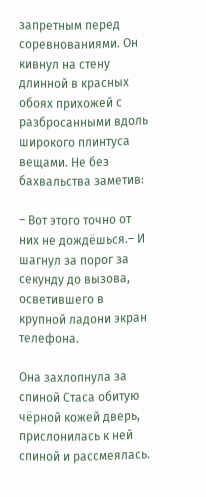запретным перед соревнованиями. Он кивнул на стену длинной в красных обоях прихожей с разбросанными вдоль широкого плинтуса вещами. Не без бахвальства заметив:

– Вот этого точно от них не дождёшься.– И шагнул за порог за секунду до вызова, осветившего в крупной ладони экран телефона.

Она захлопнула за спиной Стаса обитую чёрной кожей дверь, прислонилась к ней спиной и рассмеялась.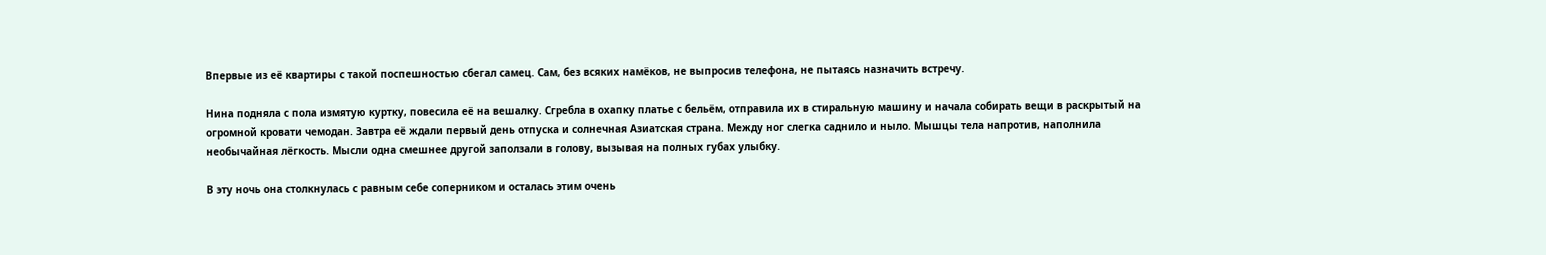Впервые из её квартиры с такой поспешностью сбегал самец. Сам, без всяких намёков, не выпросив телефона, не пытаясь назначить встречу.

Нина подняла с пола измятую куртку, повесила её на вешалку. Сгребла в охапку платье с бельём, отправила их в стиральную машину и начала собирать вещи в раскрытый на огромной кровати чемодан. Завтра её ждали первый день отпуска и солнечная Азиатская страна. Между ног слегка саднило и ныло. Мышцы тела напротив, наполнила необычайная лёгкость. Мысли одна смешнее другой заползали в голову, вызывая на полных губах улыбку.

В эту ночь она столкнулась с равным себе соперником и осталась этим очень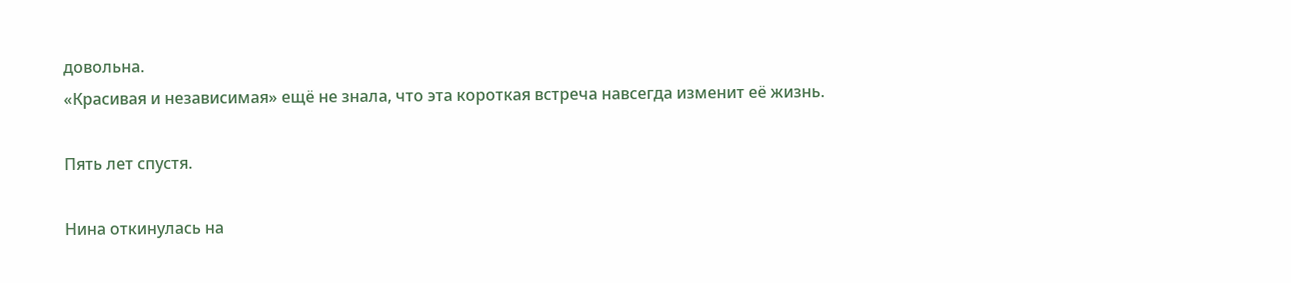довольна.
«Красивая и независимая» ещё не знала, что эта короткая встреча навсегда изменит её жизнь.

Пять лет спустя.

Нина откинулась на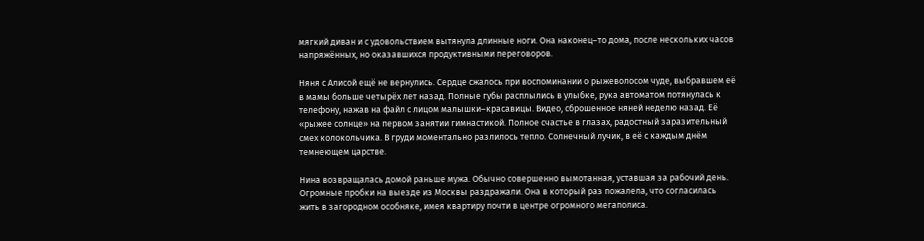мягкий диван и с удовольствием вытянула длинные ноги. Она наконец–то дома, после нескольких часов напряжённых, но оказавшихся продуктивными переговоров.

Няня с Алисой ещё не вернулись. Сердце сжалось при воспоминании о рыжеволосом чуде, выбравшем её в мамы больше четырёх лет назад. Полные губы расплылись в улыбке, рука автоматом потянулась к телефону, нажав на файл с лицом малышки–красавицы. Видео, сброшенное няней неделю назад. Её «рыжее солнце» на первом занятии гимнастикой. Полное счастье в глазах, радостный заразительный смех колокольчика. В груди моментально разлилось тепло. Солнечный лучик, в её с каждым днём темнеющем царстве.

Нина возвращалась домой раньше мужа. Обычно совершенно вымотанная, уставшая за рабочий день. Огромные пробки на выезде из Москвы раздражали. Она в который раз пожалела, что согласилась жить в загородном особняке, имея квартиру почти в центре огромного мегаполиса.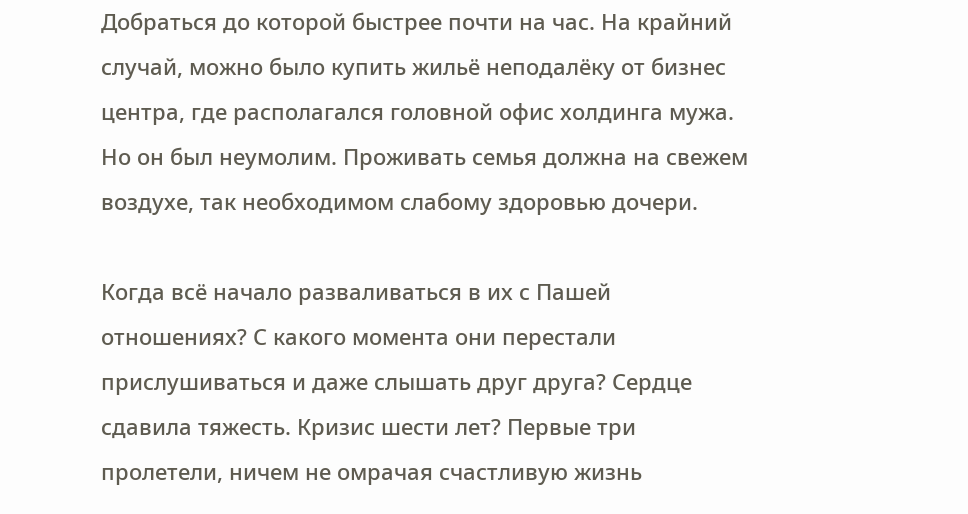Добраться до которой быстрее почти на час. На крайний случай, можно было купить жильё неподалёку от бизнес центра, где располагался головной офис холдинга мужа. Но он был неумолим. Проживать семья должна на свежем воздухе, так необходимом слабому здоровью дочери.

Когда всё начало разваливаться в их с Пашей отношениях? С какого момента они перестали прислушиваться и даже слышать друг друга? Сердце сдавила тяжесть. Кризис шести лет? Первые три пролетели, ничем не омрачая счастливую жизнь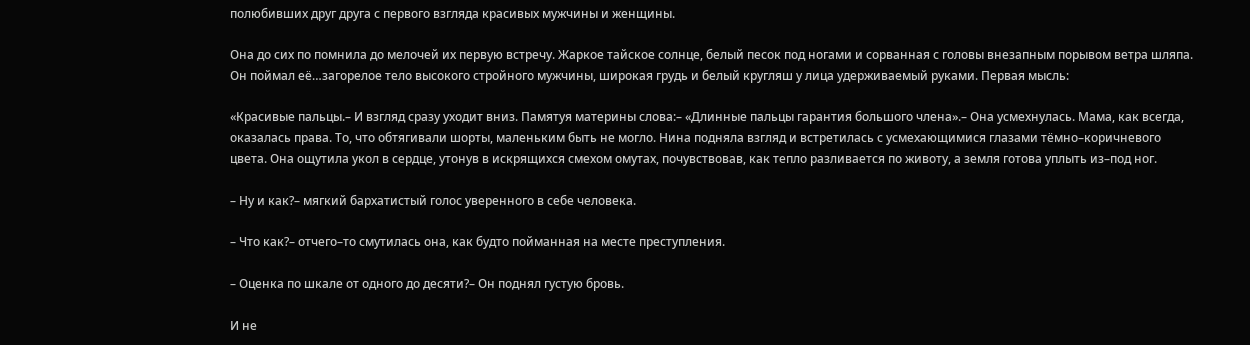полюбивших друг друга с первого взгляда красивых мужчины и женщины.

Она до сих по помнила до мелочей их первую встречу. Жаркое тайское солнце, белый песок под ногами и сорванная с головы внезапным порывом ветра шляпа. Он поймал её…загорелое тело высокого стройного мужчины, широкая грудь и белый кругляш у лица удерживаемый руками. Первая мысль:

«Красивые пальцы.– И взгляд сразу уходит вниз. Памятуя материны слова:– «Длинные пальцы гарантия большого члена».– Она усмехнулась. Мама, как всегда, оказалась права. То, что обтягивали шорты, маленьким быть не могло. Нина подняла взгляд и встретилась с усмехающимися глазами тёмно–коричневого цвета. Она ощутила укол в сердце, утонув в искрящихся смехом омутах, почувствовав, как тепло разливается по животу, а земля готова уплыть из–под ног.

– Ну и как?– мягкий бархатистый голос уверенного в себе человека.

– Что как?– отчего–то смутилась она, как будто пойманная на месте преступления.

– Оценка по шкале от одного до десяти?– Он поднял густую бровь.

И не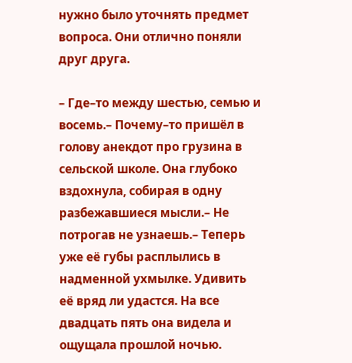нужно было уточнять предмет вопроса. Они отлично поняли друг друга.

– Где–то между шестью, семью и восемь.– Почему–то пришёл в голову анекдот про грузина в сельской школе. Она глубоко вздохнула, собирая в одну разбежавшиеся мысли.– Не потрогав не узнаешь.– Теперь уже её губы расплылись в надменной ухмылке. Удивить её вряд ли удастся. На все двадцать пять она видела и ощущала прошлой ночью.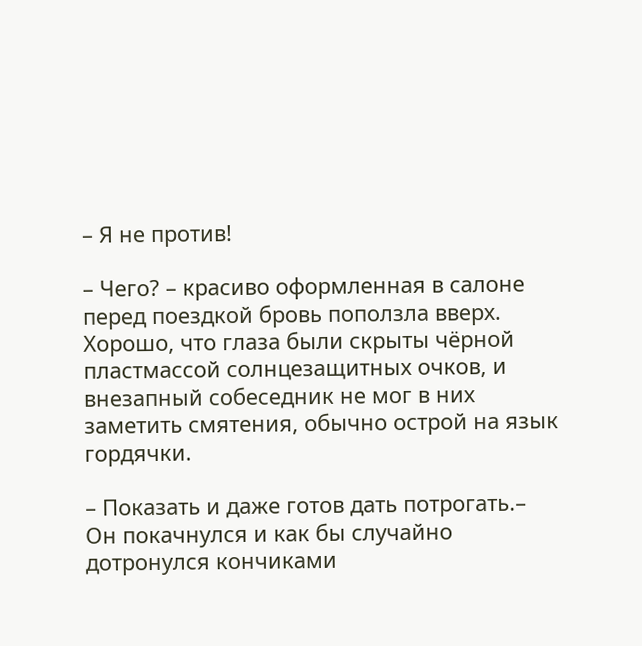– Я не против!

– Чего? – красиво оформленная в салоне перед поездкой бровь поползла вверх. Хорошо, что глаза были скрыты чёрной пластмассой солнцезащитных очков, и внезапный собеседник не мог в них заметить смятения, обычно острой на язык гордячки.

– Показать и даже готов дать потрогать.– Он покачнулся и как бы случайно дотронулся кончиками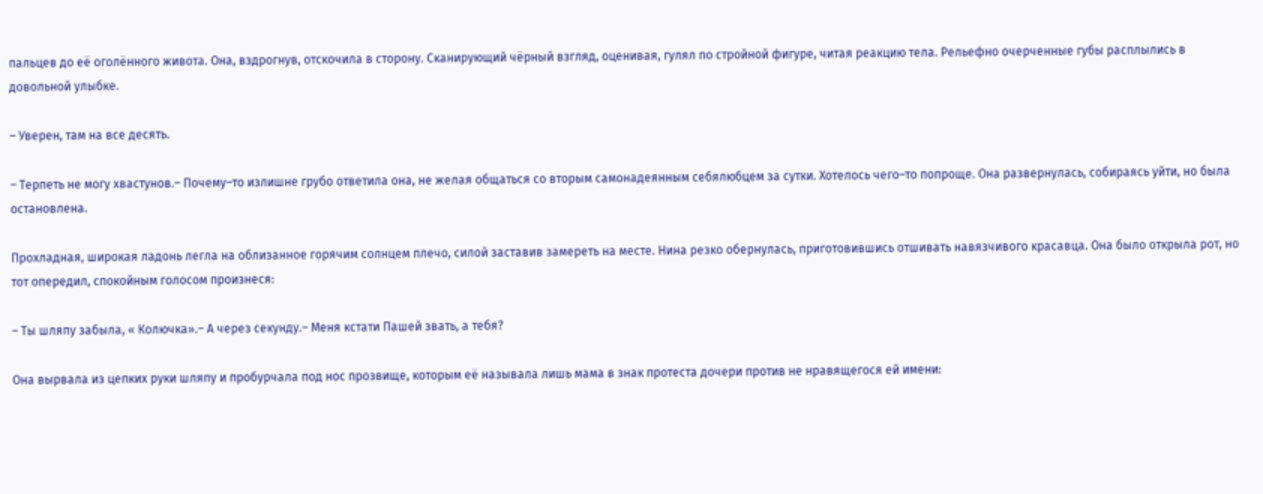пальцев до её оголённого живота. Она, вздрогнув, отскочила в сторону. Сканирующий чёрный взгляд, оценивая, гулял по стройной фигуре, читая реакцию тела. Рельефно очерченные губы расплылись в довольной улыбке.

– Уверен, там на все десять.

– Терпеть не могу хвастунов.– Почему–то излишне грубо ответила она, не желая общаться со вторым самонадеянным себялюбцем за сутки. Хотелось чего–то попроще. Она развернулась, собираясь уйти, но была остановлена.

Прохладная, широкая ладонь легла на облизанное горячим солнцем плечо, силой заставив замереть на месте. Нина резко обернулась, приготовившись отшивать навязчивого красавца. Она было открыла рот, но тот опередил, спокойным голосом произнеся:

– Ты шляпу забыла, « Колючка».– А через секунду.– Меня кстати Пашей звать, а тебя?

Она вырвала из цепких руки шляпу и пробурчала под нос прозвище, которым её называла лишь мама в знак протеста дочери против не нравящегося ей имени: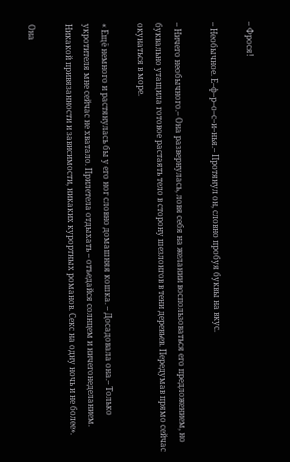– Фрося!

– Необычное. Е–ф–р–о–с–и–нья.– Протянул он, словно пробуя буквы на вкус.

– Ничего необычного.– Она развернулась, ловя себя на желании воспользоваться его предложением, но буквально утащила готовое растаять тело в сторону шезлонгов в тени деревьев. Передумав прямо сейчас окунаться в море.

« Ещё немного и растянулась бы у его ног словно домашняя кошка. – Досадовала она.– Только укротителя мне сейчас не хватало. Прилетела отдыхать – отъедайся солнцем и ничегонеделанием. Никакой привязанности и зависимости, никаких курортных романов. Секс на одну ночь и не более».

Она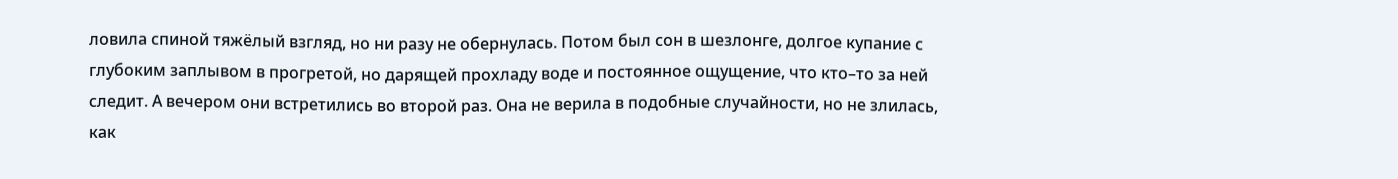ловила спиной тяжёлый взгляд, но ни разу не обернулась. Потом был сон в шезлонге, долгое купание с глубоким заплывом в прогретой, но дарящей прохладу воде и постоянное ощущение, что кто–то за ней следит. А вечером они встретились во второй раз. Она не верила в подобные случайности, но не злилась, как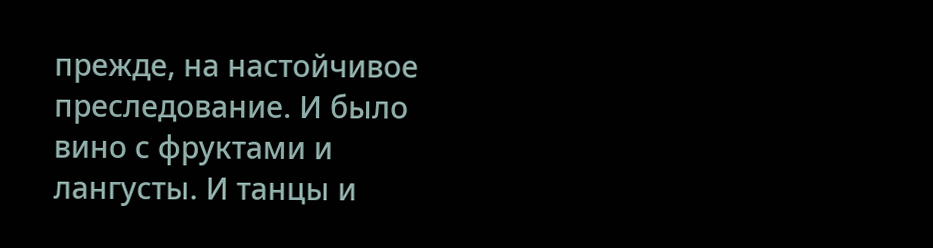прежде, на настойчивое преследование. И было вино с фруктами и лангусты. И танцы и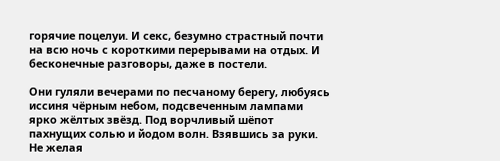горячие поцелуи. И секс, безумно страстный почти на всю ночь с короткими перерывами на отдых. И бесконечные разговоры, даже в постели.

Они гуляли вечерами по песчаному берегу, любуясь иссиня чёрным небом, подсвеченным лампами ярко жёлтых звёзд. Под ворчливый шёпот пахнущих солью и йодом волн. Взявшись за руки. Не желая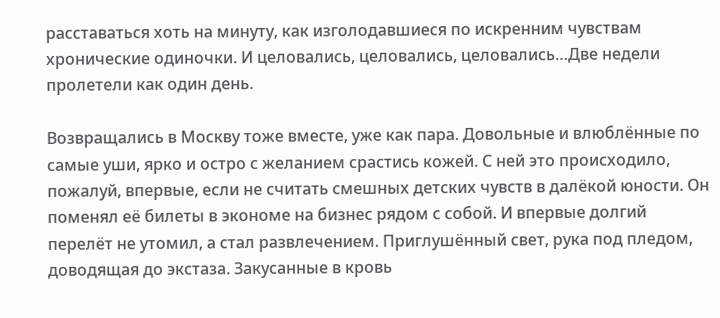расставаться хоть на минуту, как изголодавшиеся по искренним чувствам хронические одиночки. И целовались, целовались, целовались…Две недели пролетели как один день.

Возвращались в Москву тоже вместе, уже как пара. Довольные и влюблённые по самые уши, ярко и остро с желанием срастись кожей. С ней это происходило, пожалуй, впервые, если не считать смешных детских чувств в далёкой юности. Он поменял её билеты в экономе на бизнес рядом с собой. И впервые долгий перелёт не утомил, а стал развлечением. Приглушённый свет, рука под пледом, доводящая до экстаза. Закусанные в кровь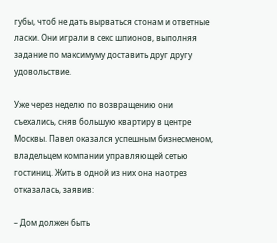губы, чтоб не дать вырваться стонам и ответные ласки. Они играли в секс шпионов, выполняя задание по максимуму доставить друг другу удовольствие.

Уже через неделю по возвращению они съехались, сняв большую квартиру в центре Москвы. Павел оказался успешным бизнесменом, владельцем компании управляющей сетью гостиниц. Жить в одной из них она наотрез отказалась, заявив:

– Дом должен быть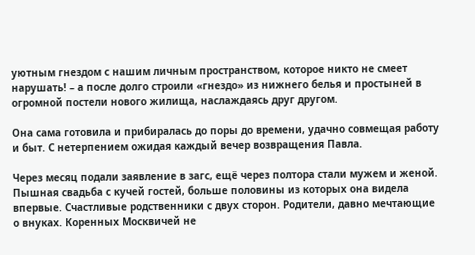уютным гнездом с нашим личным пространством, которое никто не смеет нарушать! – а после долго строили «гнездо» из нижнего белья и простыней в огромной постели нового жилища, наслаждаясь друг другом.

Она сама готовила и прибиралась до поры до времени, удачно совмещая работу и быт. С нетерпением ожидая каждый вечер возвращения Павла.

Через месяц подали заявление в загс, ещё через полтора стали мужем и женой. Пышная свадьба с кучей гостей, больше половины из которых она видела впервые. Счастливые родственники с двух сторон. Родители, давно мечтающие о внуках. Коренных Москвичей не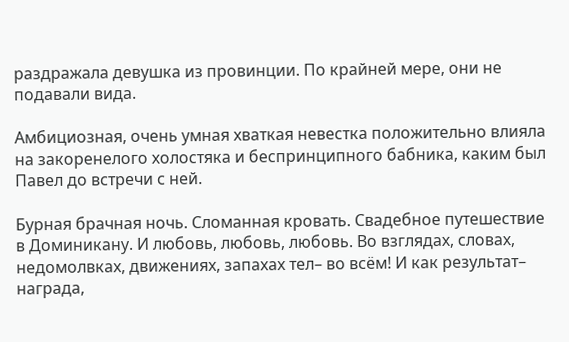раздражала девушка из провинции. По крайней мере, они не подавали вида.

Амбициозная, очень умная хваткая невестка положительно влияла на закоренелого холостяка и беспринципного бабника, каким был Павел до встречи с ней.

Бурная брачная ночь. Сломанная кровать. Свадебное путешествие в Доминикану. И любовь, любовь, любовь. Во взглядах, словах, недомолвках, движениях, запахах тел– во всём! И как результат– награда,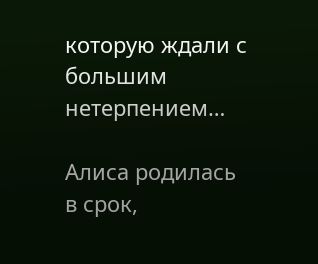которую ждали с большим нетерпением…

Алиса родилась в срок,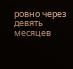ровно через девять месяцев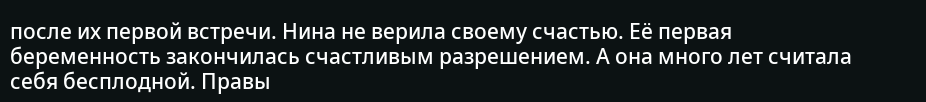после их первой встречи. Нина не верила своему счастью. Её первая беременность закончилась счастливым разрешением. А она много лет считала себя бесплодной. Правы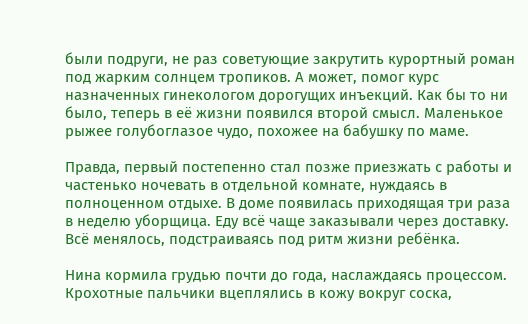были подруги, не раз советующие закрутить курортный роман под жарким солнцем тропиков. А может, помог курс назначенных гинекологом дорогущих инъекций. Как бы то ни было, теперь в её жизни появился второй смысл. Маленькое рыжее голубоглазое чудо, похожее на бабушку по маме.

Правда, первый постепенно стал позже приезжать с работы и частенько ночевать в отдельной комнате, нуждаясь в полноценном отдыхе. В доме появилась приходящая три раза в неделю уборщица. Еду всё чаще заказывали через доставку. Всё менялось, подстраиваясь под ритм жизни ребёнка.

Нина кормила грудью почти до года, наслаждаясь процессом. Крохотные пальчики вцеплялись в кожу вокруг соска,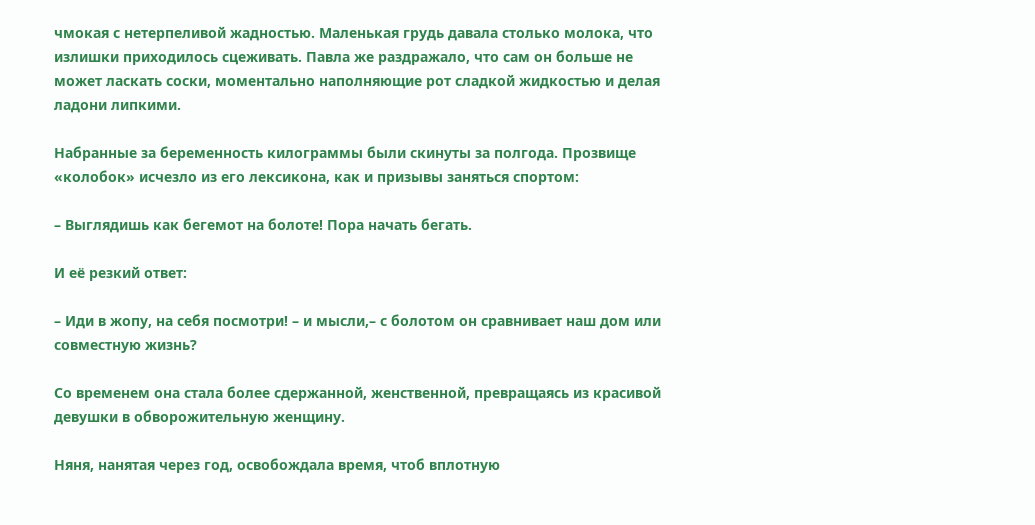чмокая с нетерпеливой жадностью. Маленькая грудь давала столько молока, что излишки приходилось сцеживать. Павла же раздражало, что сам он больше не может ласкать соски, моментально наполняющие рот сладкой жидкостью и делая ладони липкими.

Набранные за беременность килограммы были скинуты за полгода. Прозвище «колобок» исчезло из его лексикона, как и призывы заняться спортом:

– Выглядишь как бегемот на болоте! Пора начать бегать.

И её резкий ответ:

– Иди в жопу, на себя посмотри! – и мысли,– с болотом он сравнивает наш дом или совместную жизнь?

Со временем она стала более сдержанной, женственной, превращаясь из красивой девушки в обворожительную женщину.

Няня, нанятая через год, освобождала время, чтоб вплотную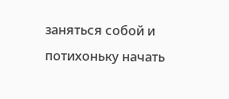заняться собой и потихоньку начать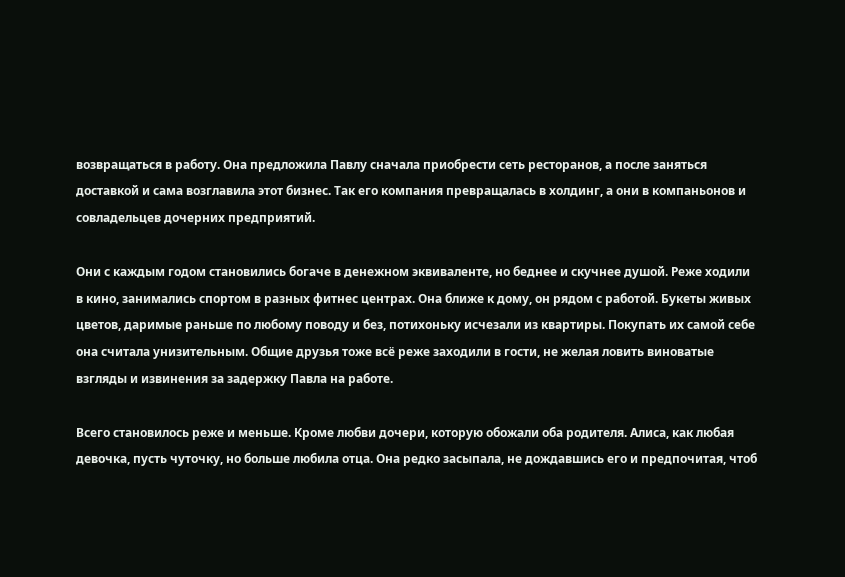возвращаться в работу. Она предложила Павлу сначала приобрести сеть ресторанов, а после заняться доставкой и сама возглавила этот бизнес. Так его компания превращалась в холдинг, а они в компаньонов и совладельцев дочерних предприятий.

Они с каждым годом становились богаче в денежном эквиваленте, но беднее и скучнее душой. Реже ходили в кино, занимались спортом в разных фитнес центрах. Она ближе к дому, он рядом с работой. Букеты живых цветов, даримые раньше по любому поводу и без, потихоньку исчезали из квартиры. Покупать их самой себе она считала унизительным. Общие друзья тоже всё реже заходили в гости, не желая ловить виноватые взгляды и извинения за задержку Павла на работе.

Всего становилось реже и меньше. Кроме любви дочери, которую обожали оба родителя. Алиса, как любая девочка, пусть чуточку, но больше любила отца. Она редко засыпала, не дождавшись его и предпочитая, чтоб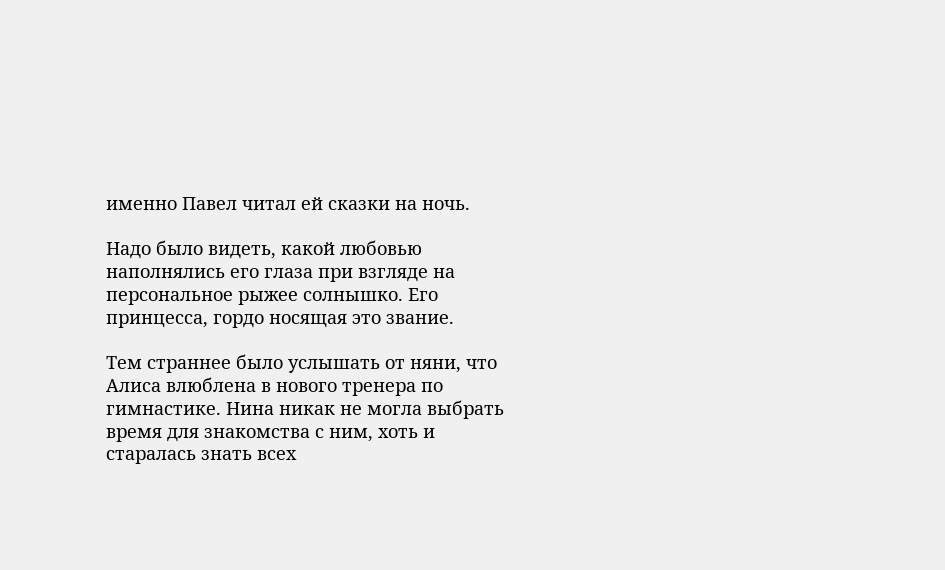именно Павел читал ей сказки на ночь.

Надо было видеть, какой любовью наполнялись его глаза при взгляде на персональное рыжее солнышко. Его принцесса, гордо носящая это звание.

Тем страннее было услышать от няни, что Алиса влюблена в нового тренера по гимнастике. Нина никак не могла выбрать время для знакомства с ним, хоть и старалась знать всех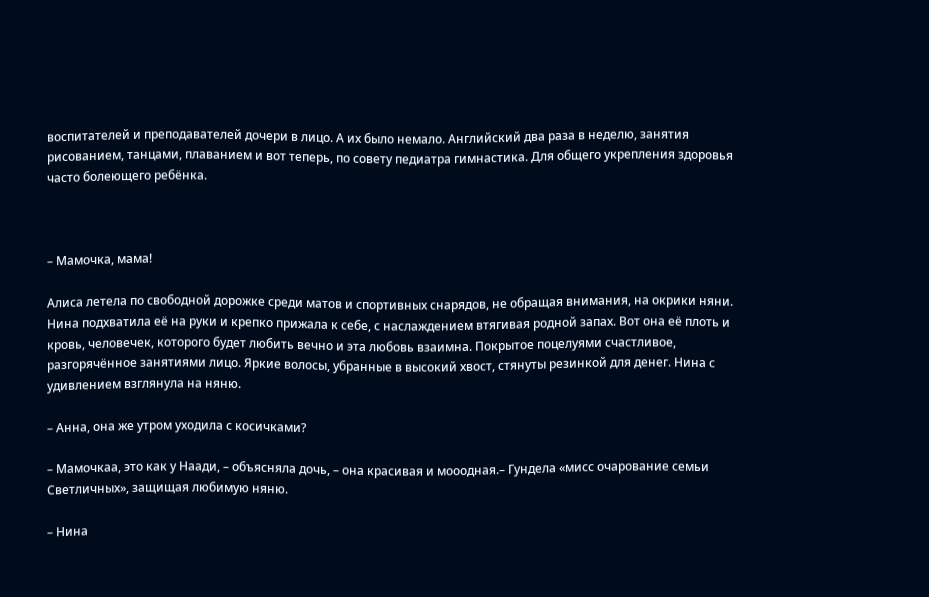воспитателей и преподавателей дочери в лицо. А их было немало. Английский два раза в неделю, занятия рисованием, танцами, плаванием и вот теперь, по совету педиатра гимнастика. Для общего укрепления здоровья часто болеющего ребёнка.



– Мамочка, мама!

Алиса летела по свободной дорожке среди матов и спортивных снарядов, не обращая внимания, на окрики няни. Нина подхватила её на руки и крепко прижала к себе, с наслаждением втягивая родной запах. Вот она её плоть и кровь, человечек, которого будет любить вечно и эта любовь взаимна. Покрытое поцелуями счастливое, разгорячённое занятиями лицо. Яркие волосы, убранные в высокий хвост, стянуты резинкой для денег. Нина с удивлением взглянула на няню.

– Анна, она же утром уходила с косичками?

– Мамочкаа, это как у Наади, – объясняла дочь, – она красивая и мооодная.– Гундела «мисс очарование семьи Светличных», защищая любимую няню.

– Нина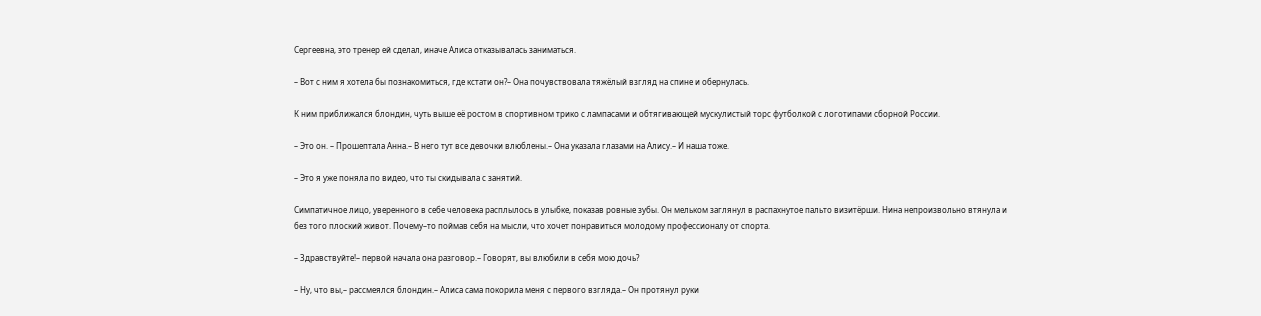Сергеевна, это тренер ей сделал, иначе Алиса отказывалась заниматься.

– Вот с ним я хотела бы познакомиться, где кстати он?– Она почувствовала тяжёлый взгляд на спине и обернулась.

К ним приближался блондин, чуть выше её ростом в спортивном трико с лампасами и обтягивающей мускулистый торс футболкой с логотипами сборной России.

– Это он. – Прошептала Анна.– В него тут все девочки влюблены.– Она указала глазами на Алису.– И наша тоже.

– Это я уже поняла по видео, что ты скидывала с занятий.

Симпатичное лицо, уверенного в себе человека расплылось в улыбке, показав ровные зубы. Он мельком заглянул в распахнутое пальто визитёрши. Нина непроизвольно втянула и без того плоский живот. Почему–то поймав себя на мысли, что хочет понравиться молодому профессионалу от спорта.

– Здравствуйте!– первой начала она разговор.– Говорят, вы влюбили в себя мою дочь?

– Ну, что вы,– рассмеялся блондин.– Алиса сама покорила меня с первого взгляда.– Он протянул руки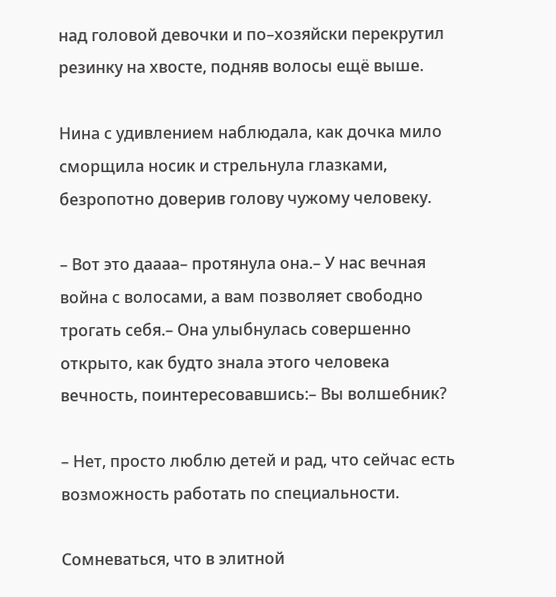над головой девочки и по–хозяйски перекрутил резинку на хвосте, подняв волосы ещё выше.

Нина с удивлением наблюдала, как дочка мило сморщила носик и стрельнула глазками, безропотно доверив голову чужому человеку.

– Вот это даааа– протянула она.– У нас вечная война с волосами, а вам позволяет свободно трогать себя.– Она улыбнулась совершенно открыто, как будто знала этого человека вечность, поинтересовавшись:– Вы волшебник?

– Нет, просто люблю детей и рад, что сейчас есть возможность работать по специальности.

Сомневаться, что в элитной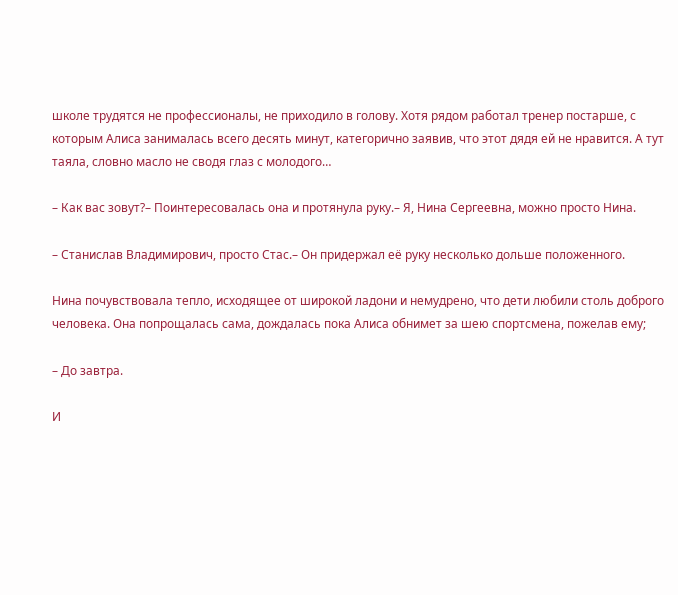школе трудятся не профессионалы, не приходило в голову. Хотя рядом работал тренер постарше, с которым Алиса занималась всего десять минут, категорично заявив, что этот дядя ей не нравится. А тут таяла, словно масло не сводя глаз с молодого…

– Как вас зовут?– Поинтересовалась она и протянула руку.– Я, Нина Сергеевна, можно просто Нина.

– Станислав Владимирович, просто Стас.– Он придержал её руку несколько дольше положенного.

Нина почувствовала тепло, исходящее от широкой ладони и немудрено, что дети любили столь доброго человека. Она попрощалась сама, дождалась пока Алиса обнимет за шею спортсмена, пожелав ему;

– До завтра.

И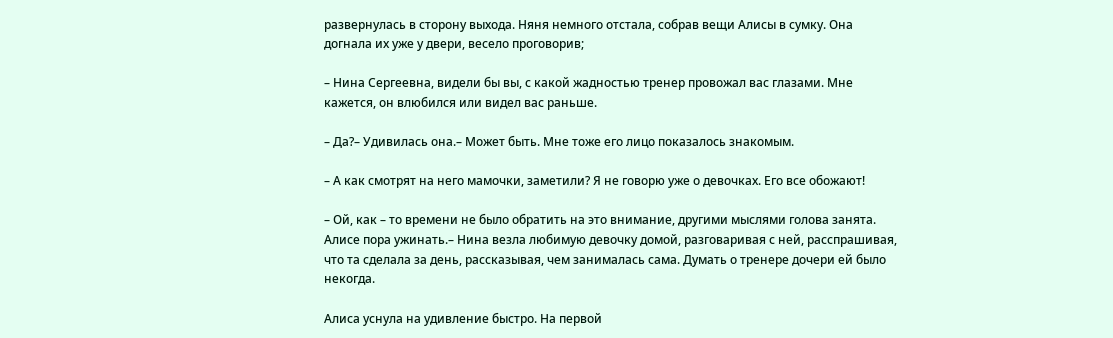развернулась в сторону выхода. Няня немного отстала, собрав вещи Алисы в сумку. Она догнала их уже у двери, весело проговорив;

– Нина Сергеевна, видели бы вы, с какой жадностью тренер провожал вас глазами. Мне кажется, он влюбился или видел вас раньше.

– Да?– Удивилась она.– Может быть. Мне тоже его лицо показалось знакомым.

– А как смотрят на него мамочки, заметили? Я не говорю уже о девочках. Его все обожают!

– Ой, как – то времени не было обратить на это внимание, другими мыслями голова занята. Алисе пора ужинать.– Нина везла любимую девочку домой, разговаривая с ней, расспрашивая, что та сделала за день, рассказывая, чем занималась сама. Думать о тренере дочери ей было некогда.

Алиса уснула на удивление быстро. На первой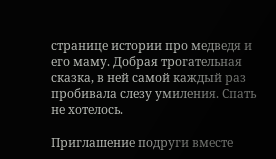странице истории про медведя и его маму. Добрая трогательная сказка, в ней самой каждый раз пробивала слезу умиления. Спать не хотелось.

Приглашение подруги вместе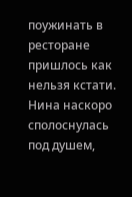поужинать в ресторане пришлось как нельзя кстати. Нина наскоро сполоснулась под душем,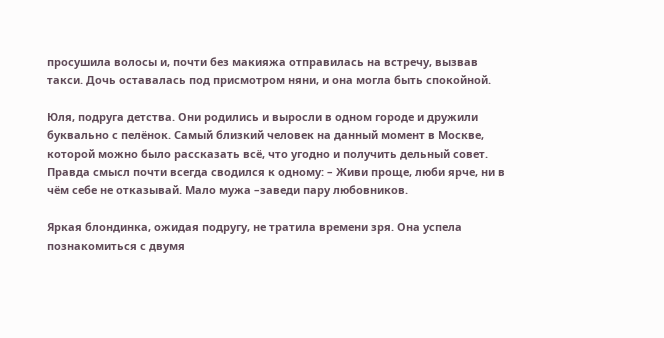просушила волосы и, почти без макияжа отправилась на встречу, вызвав такси. Дочь оставалась под присмотром няни, и она могла быть спокойной.

Юля, подруга детства. Они родились и выросли в одном городе и дружили буквально с пелёнок. Самый близкий человек на данный момент в Москве, которой можно было рассказать всё, что угодно и получить дельный совет. Правда смысл почти всегда сводился к одному: – Живи проще, люби ярче, ни в чём себе не отказывай. Мало мужа –заведи пару любовников.

Яркая блондинка, ожидая подругу, не тратила времени зря. Она успела познакомиться с двумя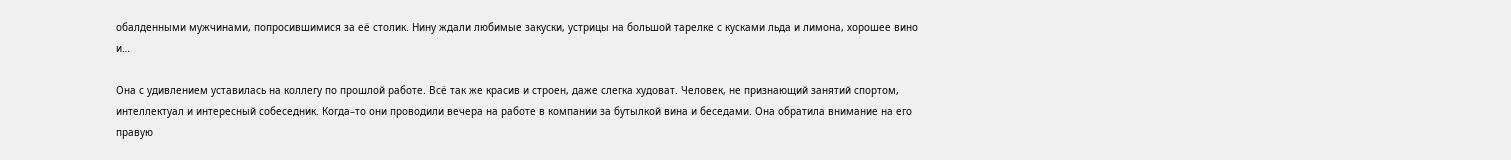обалденными мужчинами, попросившимися за её столик. Нину ждали любимые закуски, устрицы на большой тарелке с кусками льда и лимона, хорошее вино и…

Она с удивлением уставилась на коллегу по прошлой работе. Всё так же красив и строен, даже слегка худоват. Человек, не признающий занятий спортом, интеллектуал и интересный собеседник. Когда–то они проводили вечера на работе в компании за бутылкой вина и беседами. Она обратила внимание на его правую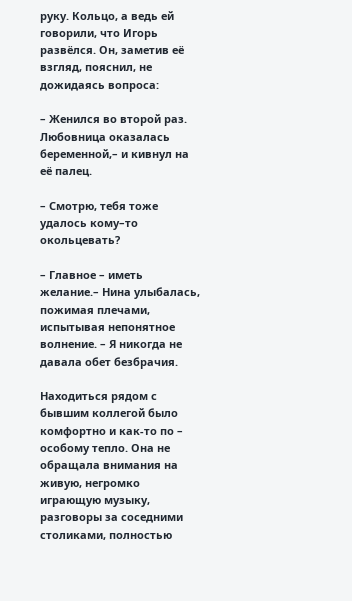руку. Кольцо, а ведь ей говорили, что Игорь развёлся. Он, заметив её взгляд, пояснил, не дожидаясь вопроса:

– Женился во второй раз. Любовница оказалась беременной,– и кивнул на её палец.

– Смотрю, тебя тоже удалось кому–то окольцевать?

– Главное – иметь желание.– Нина улыбалась, пожимая плечами, испытывая непонятное волнение. – Я никогда не давала обет безбрачия.

Находиться рядом с бывшим коллегой было комфортно и как-то по – особому тепло. Она не обращала внимания на живую, негромко играющую музыку, разговоры за соседними столиками, полностью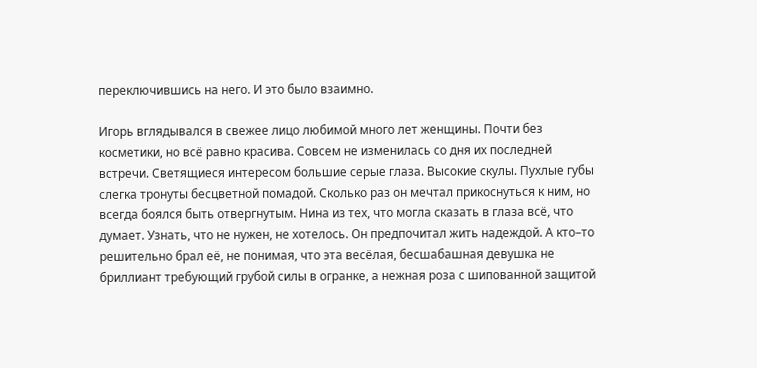переключившись на него. И это было взаимно.

Игорь вглядывался в свежее лицо любимой много лет женщины. Почти без косметики, но всё равно красива. Совсем не изменилась со дня их последней встречи. Светящиеся интересом большие серые глаза. Высокие скулы. Пухлые губы слегка тронуты бесцветной помадой. Сколько раз он мечтал прикоснуться к ним, но всегда боялся быть отвергнутым. Нина из тех, что могла сказать в глаза всё, что думает. Узнать, что не нужен, не хотелось. Он предпочитал жить надеждой. А кто–то решительно брал её, не понимая, что эта весёлая, бесшабашная девушка не бриллиант требующий грубой силы в огранке, а нежная роза с шипованной защитой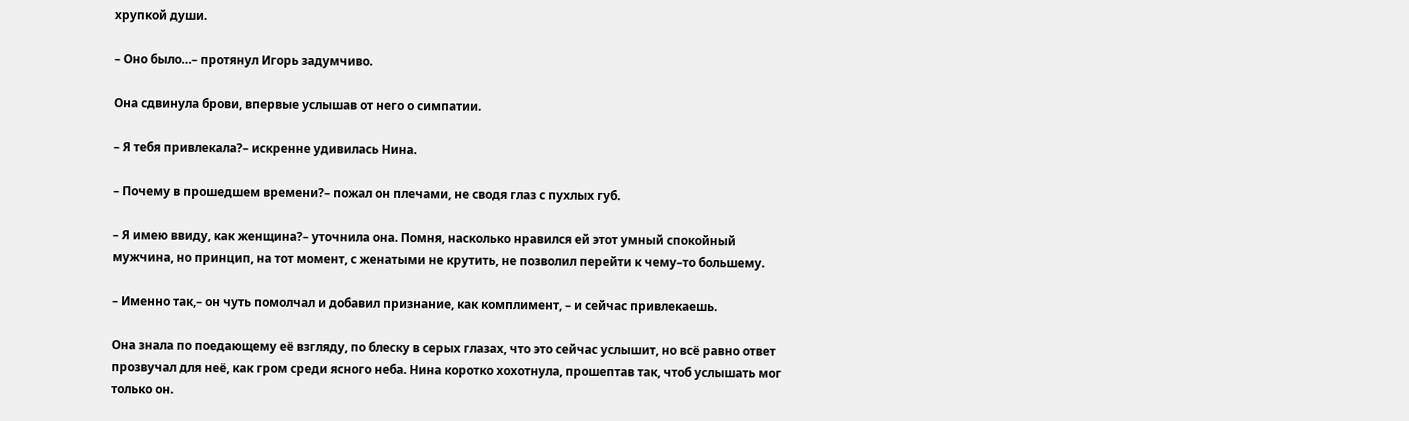хрупкой души.

– Оно было…– протянул Игорь задумчиво.

Она сдвинула брови, впервые услышав от него о симпатии.

– Я тебя привлекала?– искренне удивилась Нина.

– Почему в прошедшем времени?– пожал он плечами, не сводя глаз с пухлых губ.

– Я имею ввиду, как женщина?– уточнила она. Помня, насколько нравился ей этот умный спокойный мужчина, но принцип, на тот момент, с женатыми не крутить, не позволил перейти к чему–то большему.

– Именно так,– он чуть помолчал и добавил признание, как комплимент, – и сейчас привлекаешь.

Она знала по поедающему её взгляду, по блеску в серых глазах, что это сейчас услышит, но всё равно ответ прозвучал для неё, как гром среди ясного неба. Нина коротко хохотнула, прошептав так, чтоб услышать мог только он.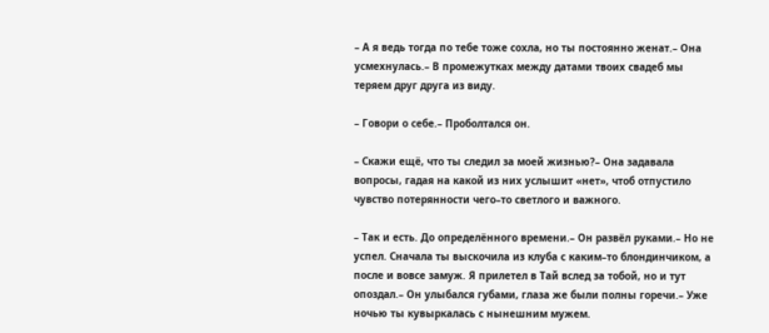– А я ведь тогда по тебе тоже сохла, но ты постоянно женат.– Она усмехнулась.– В промежутках между датами твоих свадеб мы теряем друг друга из виду.

– Говори о себе.– Проболтался он.

– Скажи ещё, что ты следил за моей жизнью?– Она задавала вопросы, гадая на какой из них услышит «нет», чтоб отпустило чувство потерянности чего–то светлого и важного.

– Так и есть. До определённого времени.– Он развёл руками.– Но не успел. Сначала ты выскочила из клуба с каким–то блондинчиком, а после и вовсе замуж. Я прилетел в Тай вслед за тобой, но и тут опоздал.– Он улыбался губами, глаза же были полны горечи.– Уже ночью ты кувыркалась с нынешним мужем.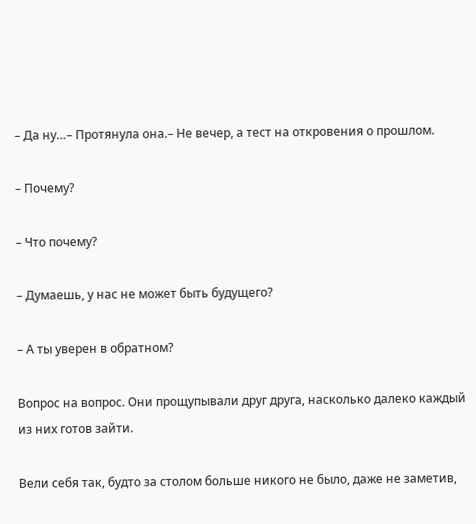– Да ну…– Протянула она.– Не вечер, а тест на откровения о прошлом.

– Почему?

– Что почему?

– Думаешь, у нас не может быть будущего?

– А ты уверен в обратном?

Вопрос на вопрос. Они прощупывали друг друга, насколько далеко каждый из них готов зайти.

Вели себя так, будто за столом больше никого не было, даже не заметив,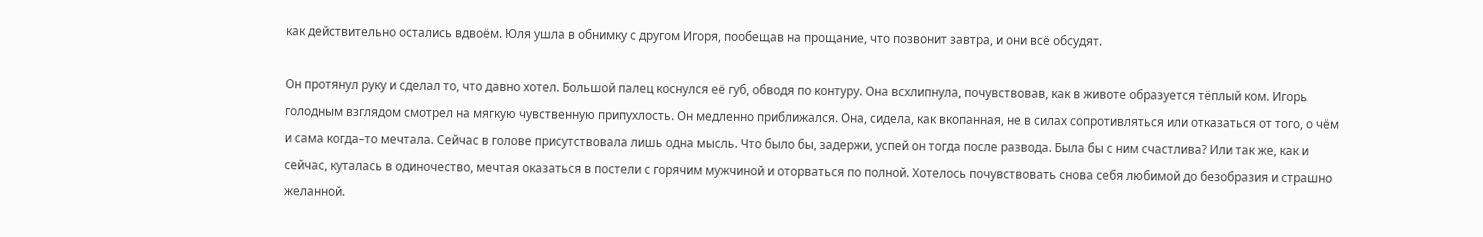как действительно остались вдвоём. Юля ушла в обнимку с другом Игоря, пообещав на прощание, что позвонит завтра, и они всё обсудят.

Он протянул руку и сделал то, что давно хотел. Большой палец коснулся её губ, обводя по контуру. Она всхлипнула, почувствовав, как в животе образуется тёплый ком. Игорь голодным взглядом смотрел на мягкую чувственную припухлость. Он медленно приближался. Она, сидела, как вкопанная, не в силах сопротивляться или отказаться от того, о чём и сама когда–то мечтала. Сейчас в голове присутствовала лишь одна мысль. Что было бы, задержи, успей он тогда после развода. Была бы с ним счастлива? Или так же, как и сейчас, куталась в одиночество, мечтая оказаться в постели с горячим мужчиной и оторваться по полной. Хотелось почувствовать снова себя любимой до безобразия и страшно желанной.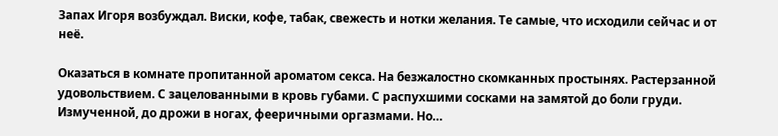Запах Игоря возбуждал. Виски, кофе, табак, свежесть и нотки желания. Те самые, что исходили сейчас и от неё.

Оказаться в комнате пропитанной ароматом секса. На безжалостно скомканных простынях. Растерзанной удовольствием. С зацелованными в кровь губами. С распухшими сосками на замятой до боли груди. Измученной, до дрожи в ногах, фееричными оргазмами. Но…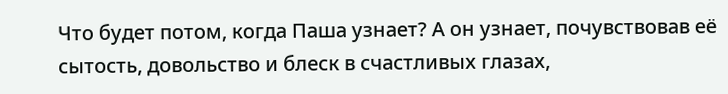Что будет потом, когда Паша узнает? А он узнает, почувствовав её сытость, довольство и блеск в счастливых глазах,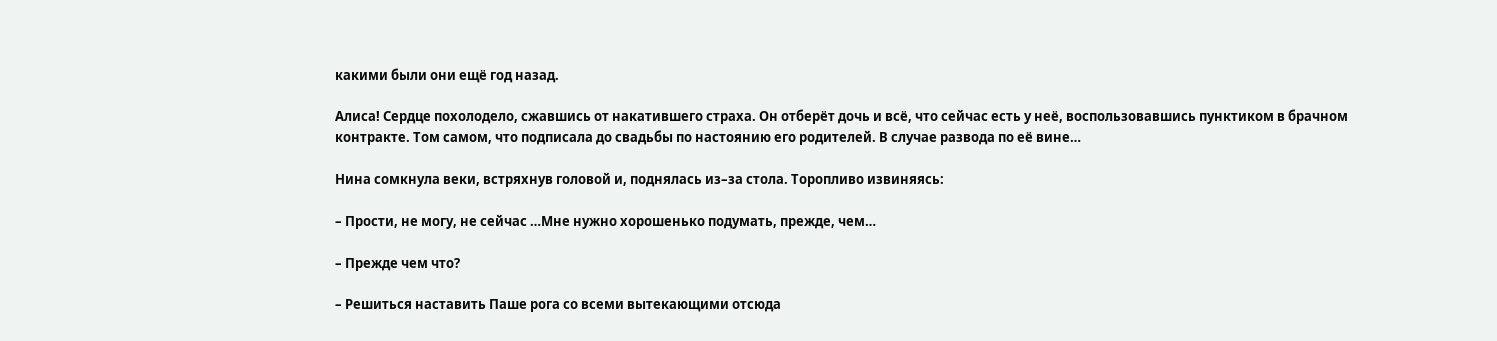какими были они ещё год назад.

Алиса! Сердце похолодело, сжавшись от накатившего страха. Он отберёт дочь и всё, что сейчас есть у неё, воспользовавшись пунктиком в брачном контракте. Том самом, что подписала до свадьбы по настоянию его родителей. В случае развода по её вине…

Нина сомкнула веки, встряхнув головой и, поднялась из–за стола. Торопливо извиняясь:

– Прости, не могу, не сейчас …Мне нужно хорошенько подумать, прежде, чем…

– Прежде чем что?

– Решиться наставить Паше рога со всеми вытекающими отсюда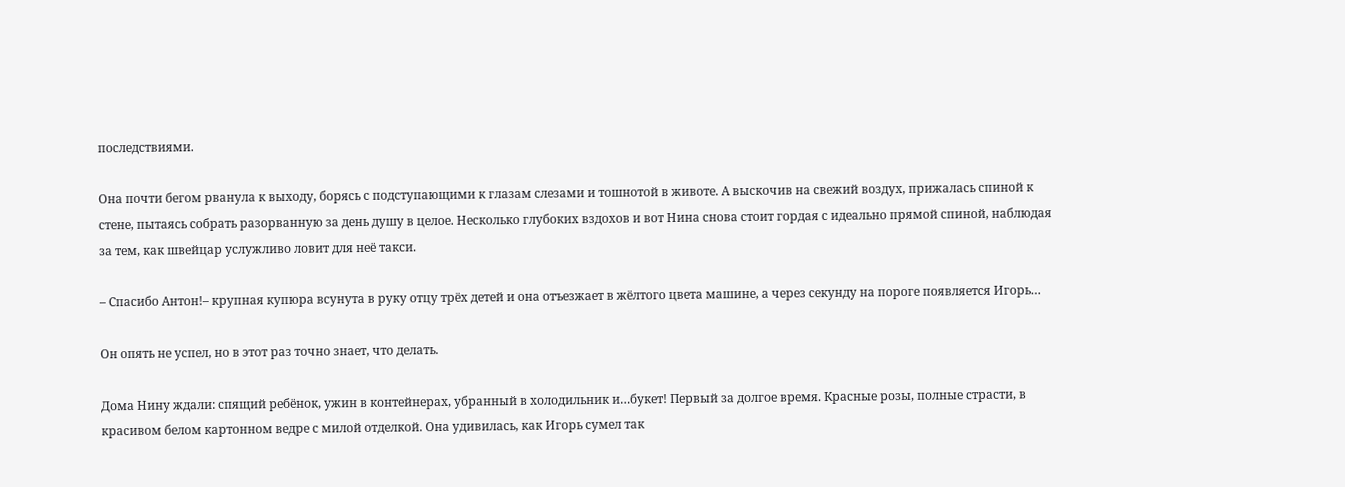последствиями.

Она почти бегом рванула к выходу, борясь с подступающими к глазам слезами и тошнотой в животе. А выскочив на свежий воздух, прижалась спиной к стене, пытаясь собрать разорванную за день душу в целое. Несколько глубоких вздохов и вот Нина снова стоит гордая с идеально прямой спиной, наблюдая за тем, как швейцар услужливо ловит для неё такси.

– Спасибо Антон!– крупная купюра всунута в руку отцу трёх детей и она отъезжает в жёлтого цвета машине, а через секунду на пороге появляется Игорь…

Он опять не успел, но в этот раз точно знает, что делать.

Дома Нину ждали: спящий ребёнок, ужин в контейнерах, убранный в холодильник и…букет! Первый за долгое время. Красные розы, полные страсти, в красивом белом картонном ведре с милой отделкой. Она удивилась, как Игорь сумел так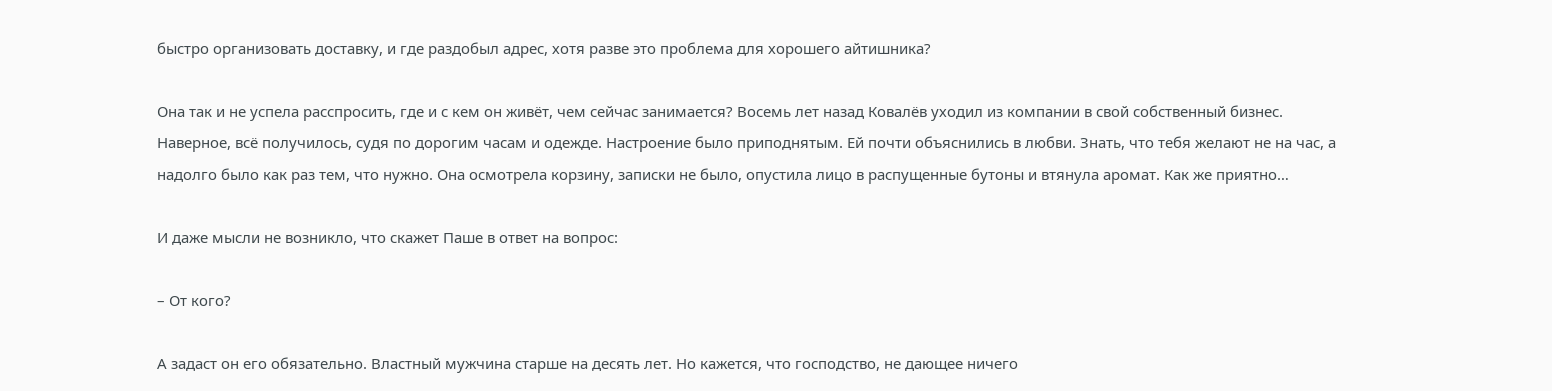быстро организовать доставку, и где раздобыл адрес, хотя разве это проблема для хорошего айтишника?

Она так и не успела расспросить, где и с кем он живёт, чем сейчас занимается? Восемь лет назад Ковалёв уходил из компании в свой собственный бизнес. Наверное, всё получилось, судя по дорогим часам и одежде. Настроение было приподнятым. Ей почти объяснились в любви. Знать, что тебя желают не на час, а надолго было как раз тем, что нужно. Она осмотрела корзину, записки не было, опустила лицо в распущенные бутоны и втянула аромат. Как же приятно…

И даже мысли не возникло, что скажет Паше в ответ на вопрос:

– От кого?

А задаст он его обязательно. Властный мужчина старше на десять лет. Но кажется, что господство, не дающее ничего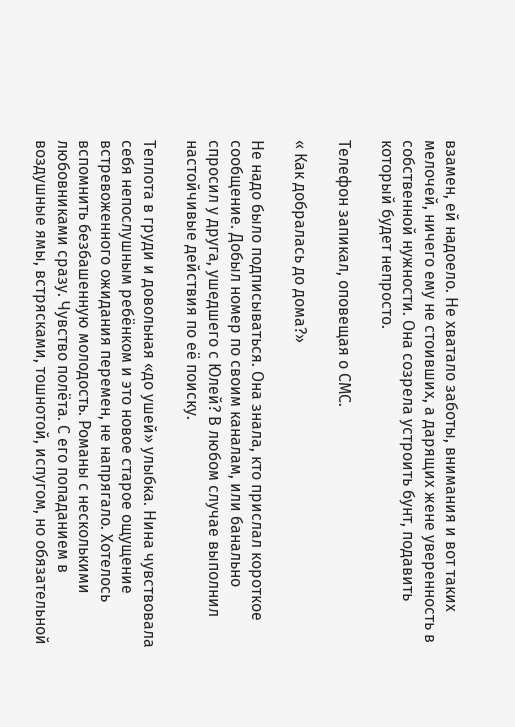взамен, ей надоело. Не хватало заботы, внимания и вот таких мелочей, ничего ему не стоивших, а дарящих жене уверенность в собственной нужности. Она созрела устроить бунт, подавить который будет непросто.

Телефон запикал, оповещая о СМС.

« Как добралась до дома?»

Не надо было подписываться. Она знала, кто прислал короткое сообщение. Добыл номер по своим каналам, или банально спросил у друга, ушедшего с Юлей? В любом случае выполнил настойчивые действия по её поиску.

Теплота в груди и довольная «до ушей» улыбка. Нина чувствовала себя непослушным ребёнком и это новое старое ощущение встревоженного ожидания перемен, не напрягало. Хотелось вспомнить безбашенную молодость. Романы с несколькими любовниками сразу. Чувство полёта. С его попаданием в воздушные ямы, встрясками, тошнотой, испугом, но обязательной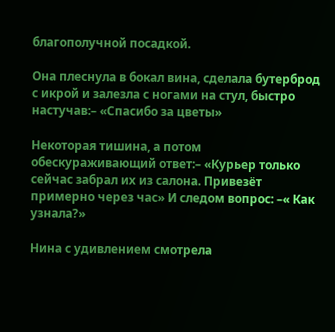благополучной посадкой.

Она плеснула в бокал вина, сделала бутерброд с икрой и залезла с ногами на стул, быстро настучав:– «Спасибо за цветы»

Некоторая тишина, а потом обескураживающий ответ:– «Курьер только сейчас забрал их из салона. Привезёт примерно через час» И следом вопрос: –« Как узнала?»

Нина с удивлением смотрела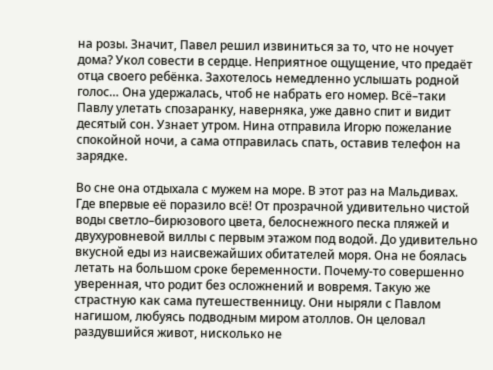на розы. Значит, Павел решил извиниться за то, что не ночует дома? Укол совести в сердце. Неприятное ощущение, что предаёт отца своего ребёнка. Захотелось немедленно услышать родной голос… Она удержалась, чтоб не набрать его номер. Всё–таки Павлу улетать спозаранку, наверняка, уже давно спит и видит десятый сон. Узнает утром. Нина отправила Игорю пожелание спокойной ночи, а сама отправилась спать, оставив телефон на зарядке.

Во сне она отдыхала с мужем на море. В этот раз на Мальдивах. Где впервые её поразило всё! От прозрачной удивительно чистой воды светло–бирюзового цвета, белоснежного песка пляжей и двухуровневой виллы с первым этажом под водой. До удивительно вкусной еды из наисвежайших обитателей моря. Она не боялась летать на большом сроке беременности. Почему-то совершенно уверенная, что родит без осложнений и вовремя. Такую же страстную как сама путешественницу. Они ныряли с Павлом нагишом, любуясь подводным миром атоллов. Он целовал раздувшийся живот, нисколько не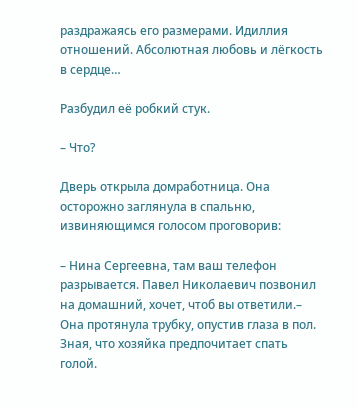раздражаясь его размерами. Идиллия отношений. Абсолютная любовь и лёгкость в сердце…

Разбудил её робкий стук.

– Что?

Дверь открыла домработница. Она осторожно заглянула в спальню, извиняющимся голосом проговорив:

– Нина Сергеевна, там ваш телефон разрывается. Павел Николаевич позвонил на домашний, хочет, чтоб вы ответили.– Она протянула трубку, опустив глаза в пол. Зная, что хозяйка предпочитает спать голой.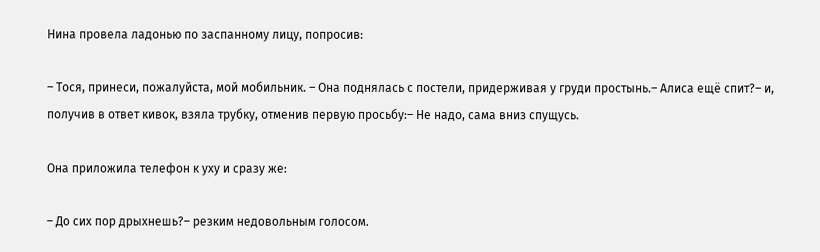Нина провела ладонью по заспанному лицу, попросив:

– Тося, принеси, пожалуйста, мой мобильник. – Она поднялась с постели, придерживая у груди простынь.– Алиса ещё спит?– и, получив в ответ кивок, взяла трубку, отменив первую просьбу:– Не надо, сама вниз спущусь.

Она приложила телефон к уху и сразу же:

– До сих пор дрыхнешь?– резким недовольным голосом.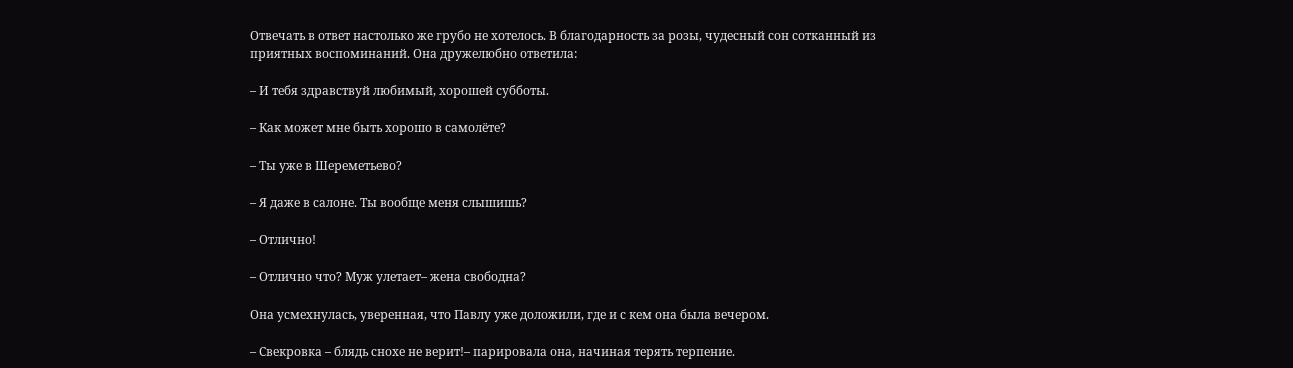Отвечать в ответ настолько же грубо не хотелось. В благодарность за розы, чудесный сон сотканный из приятных воспоминаний. Она дружелюбно ответила:

– И тебя здравствуй любимый, хорошей субботы.

– Как может мне быть хорошо в самолёте?

– Ты уже в Шереметьево?

– Я даже в салоне. Ты вообще меня слышишь?

– Отлично!

– Отлично что? Муж улетает– жена свободна?

Она усмехнулась, уверенная, что Павлу уже доложили, где и с кем она была вечером.

– Свекровка – блядь снохе не верит!– парировала она, начиная терять терпение.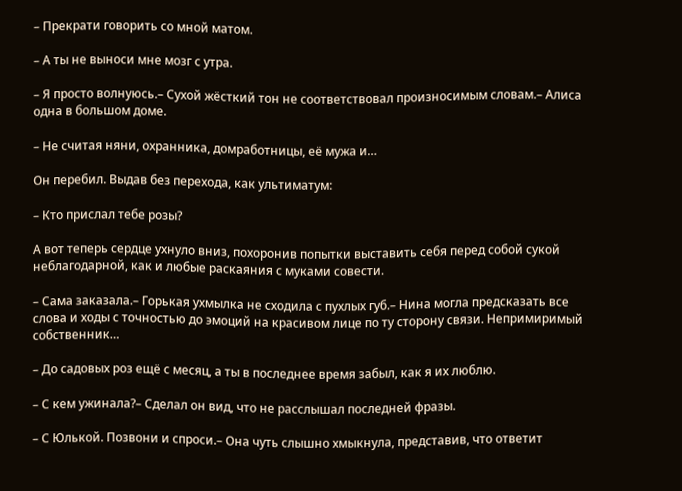– Прекрати говорить со мной матом.

– А ты не выноси мне мозг с утра.

– Я просто волнуюсь.– Сухой жёсткий тон не соответствовал произносимым словам.– Алиса одна в большом доме.

– Не считая няни, охранника, домработницы, её мужа и…

Он перебил. Выдав без перехода, как ультиматум:

– Кто прислал тебе розы?

А вот теперь сердце ухнуло вниз, похоронив попытки выставить себя перед собой сукой неблагодарной, как и любые раскаяния с муками совести.

– Сама заказала.– Горькая ухмылка не сходила с пухлых губ.– Нина могла предсказать все слова и ходы с точностью до эмоций на красивом лице по ту сторону связи. Непримиримый собственник…

– До садовых роз ещё с месяц, а ты в последнее время забыл, как я их люблю.

– С кем ужинала?– Сделал он вид, что не расслышал последней фразы.

– С Юлькой. Позвони и спроси.– Она чуть слышно хмыкнула, представив, что ответит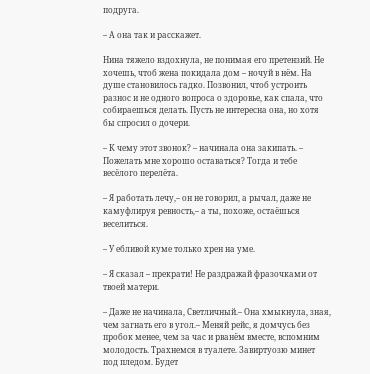подруга.

– А она так и расскажет.

Нина тяжело вздохнула, не понимая его претензий. Не хочешь, чтоб жена покидала дом – ночуй в нём. На душе становилось гадко. Позвонил, чтоб устроить разнос и не одного вопроса о здоровье, как спала, что собираешься делать. Пусть не интересна она, но хотя бы спросил о дочери.

– К чему этот звонок? – начинала она закипать. – Пожелать мне хорошо оставаться? Тогда и тебе весёлого перелёта.

– Я работать лечу,– он не говорил, а рычал, даже не камуфлируя ревность,– а ты, похоже, остаёшься веселиться.

– У ебливой куме только хрен на уме.

– Я сказал – прекрати! Не раздражай фразочками от твоей матери.

– Даже не начинала, Светличный.– Она хмыкнула, зная, чем загнать его в угол.– Меняй рейс, я домчусь без пробок менее, чем за час и рванём вместе, вспомним молодость. Трахнемся в туалете. Завиртуозю минет под пледом. Будет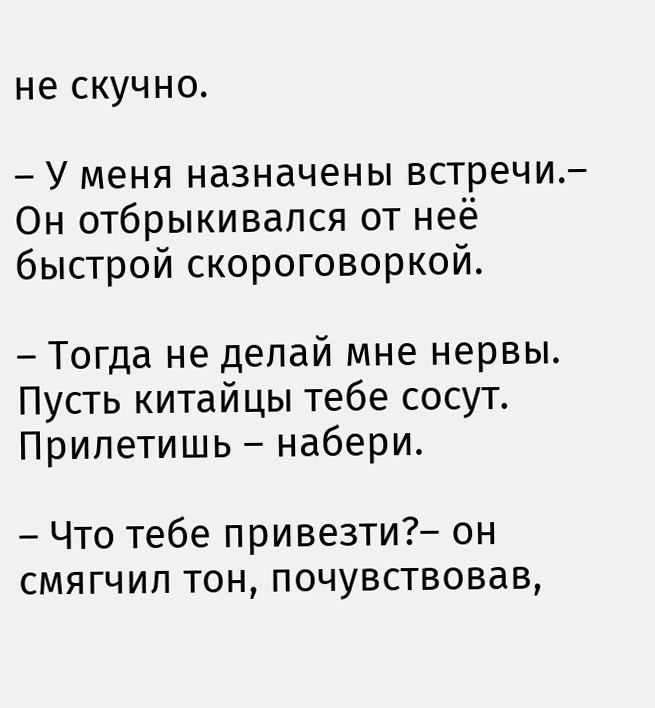не скучно.

– У меня назначены встречи.– Он отбрыкивался от неё быстрой скороговоркой.

– Тогда не делай мне нервы. Пусть китайцы тебе сосут. Прилетишь – набери.

– Что тебе привезти?– он смягчил тон, почувствовав,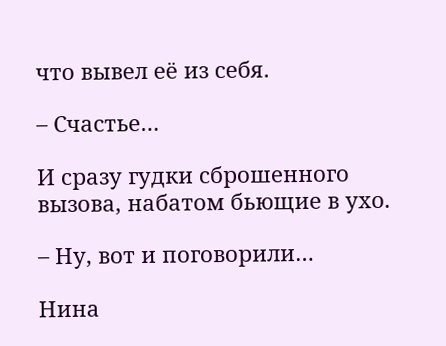что вывел её из себя.

– Счастье…

И сразу гудки сброшенного вызова, набатом бьющие в ухо.

– Ну, вот и поговорили…

Нина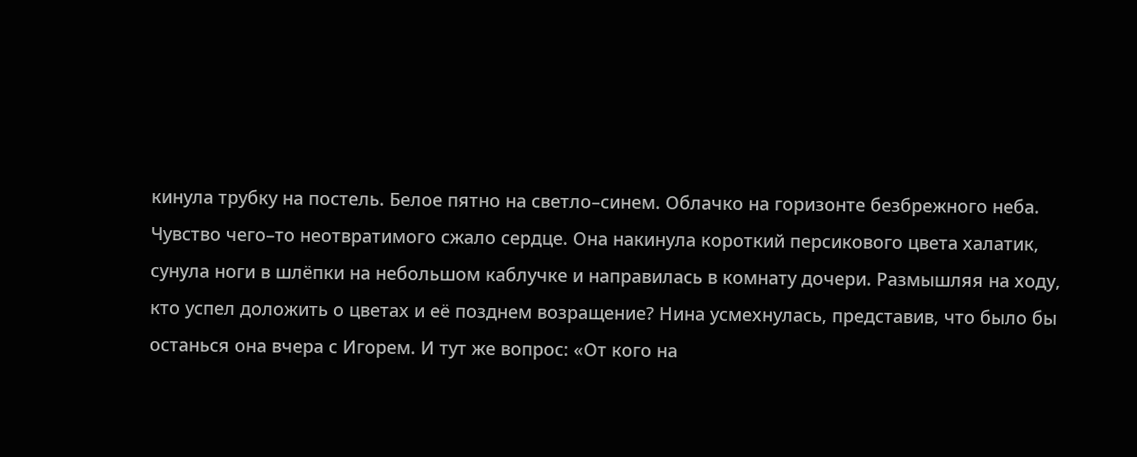кинула трубку на постель. Белое пятно на светло–синем. Облачко на горизонте безбрежного неба. Чувство чего–то неотвратимого сжало сердце. Она накинула короткий персикового цвета халатик, сунула ноги в шлёпки на небольшом каблучке и направилась в комнату дочери. Размышляя на ходу, кто успел доложить о цветах и её позднем возращение? Нина усмехнулась, представив, что было бы останься она вчера с Игорем. И тут же вопрос: «От кого на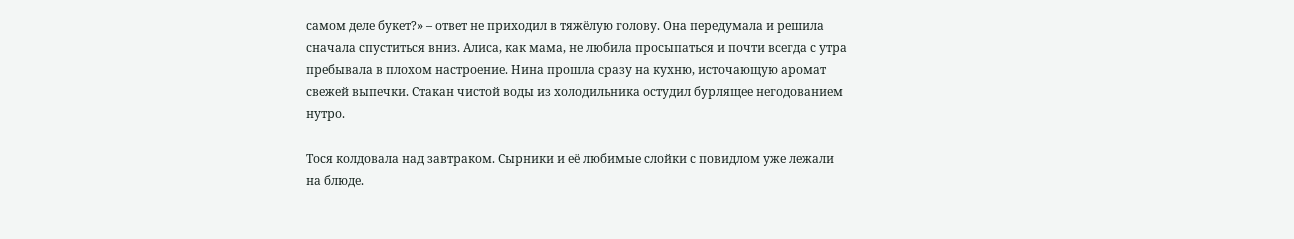самом деле букет?» – ответ не приходил в тяжёлую голову. Она передумала и решила сначала спуститься вниз. Алиса, как мама, не любила просыпаться и почти всегда с утра пребывала в плохом настроение. Нина прошла сразу на кухню, источающую аромат свежей выпечки. Стакан чистой воды из холодильника остудил бурлящее негодованием нутро.

Тося колдовала над завтраком. Сырники и её любимые слойки с повидлом уже лежали на блюде.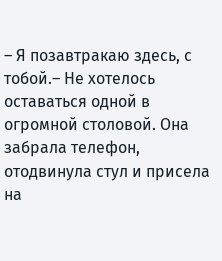– Я позавтракаю здесь, с тобой.– Не хотелось оставаться одной в огромной столовой. Она забрала телефон, отодвинула стул и присела на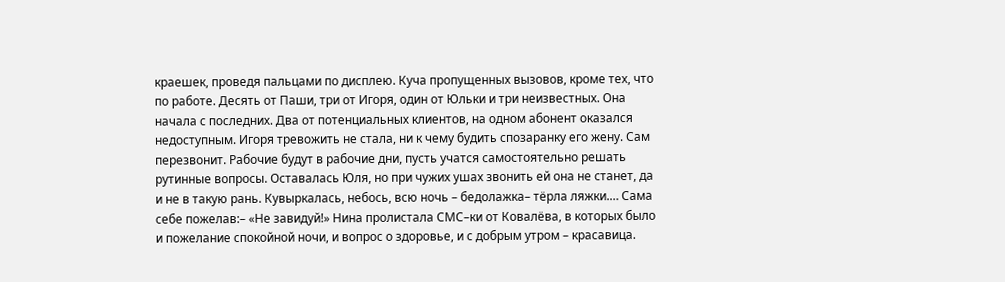краешек, проведя пальцами по дисплею. Куча пропущенных вызовов, кроме тех, что по работе. Десять от Паши, три от Игоря, один от Юльки и три неизвестных. Она начала с последних. Два от потенциальных клиентов, на одном абонент оказался недоступным. Игоря тревожить не стала, ни к чему будить спозаранку его жену. Сам перезвонит. Рабочие будут в рабочие дни, пусть учатся самостоятельно решать рутинные вопросы. Оставалась Юля, но при чужих ушах звонить ей она не станет, да и не в такую рань. Кувыркалась, небось, всю ночь – бедолажка– тёрла ляжки.… Сама себе пожелав:– «Не завидуй!» Нина пролистала СМС–ки от Ковалёва, в которых было и пожелание спокойной ночи, и вопрос о здоровье, и с добрым утром – красавица.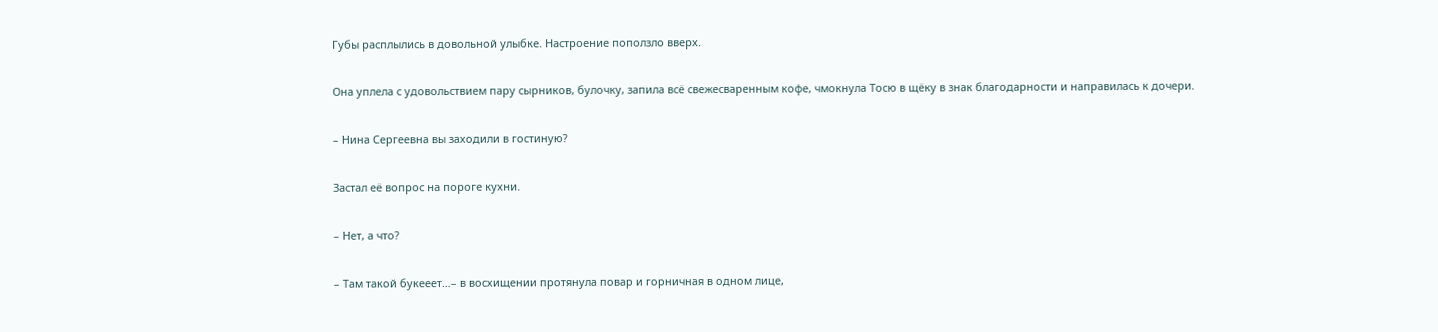Губы расплылись в довольной улыбке. Настроение поползло вверх.

Она уплела с удовольствием пару сырников, булочку, запила всё свежесваренным кофе, чмокнула Тосю в щёку в знак благодарности и направилась к дочери.

– Нина Сергеевна вы заходили в гостиную?

Застал её вопрос на пороге кухни.

– Нет, а что?

– Там такой букееет…– в восхищении протянула повар и горничная в одном лице,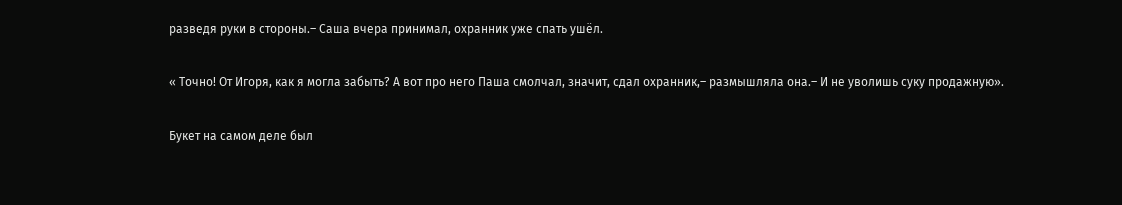разведя руки в стороны.– Саша вчера принимал, охранник уже спать ушёл.

« Точно! От Игоря, как я могла забыть? А вот про него Паша смолчал, значит, сдал охранник,– размышляла она.– И не уволишь суку продажную».

Букет на самом деле был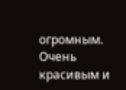огромным. Очень красивым и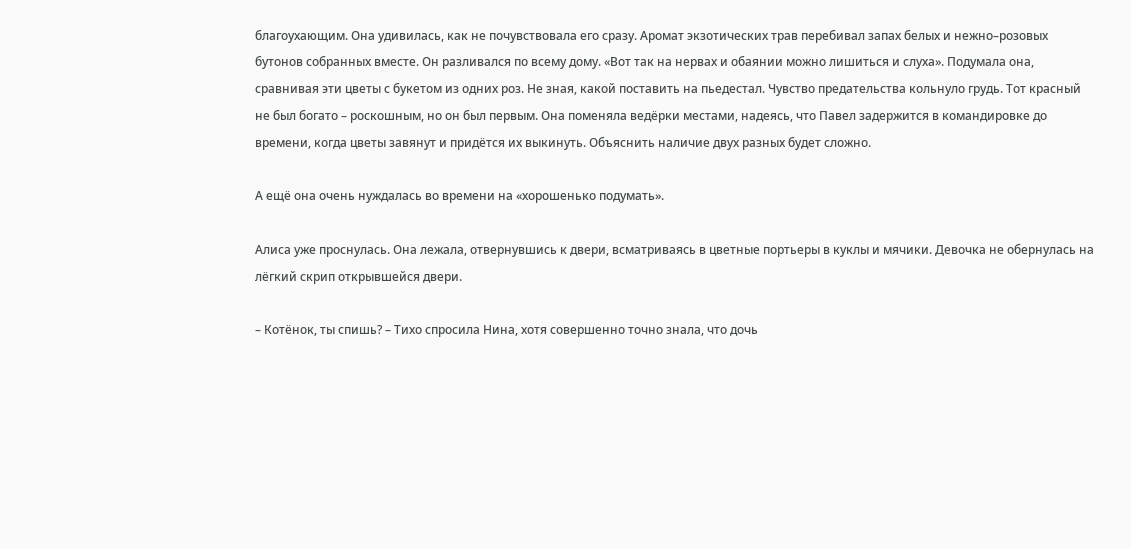благоухающим. Она удивилась, как не почувствовала его сразу. Аромат экзотических трав перебивал запах белых и нежно–розовых бутонов собранных вместе. Он разливался по всему дому. «Вот так на нервах и обаянии можно лишиться и слуха». Подумала она, сравнивая эти цветы с букетом из одних роз. Не зная, какой поставить на пьедестал. Чувство предательства кольнуло грудь. Тот красный не был богато – роскошным, но он был первым. Она поменяла ведёрки местами, надеясь, что Павел задержится в командировке до времени, когда цветы завянут и придётся их выкинуть. Объяснить наличие двух разных будет сложно.

А ещё она очень нуждалась во времени на «хорошенько подумать».

Алиса уже проснулась. Она лежала, отвернувшись к двери, всматриваясь в цветные портьеры в куклы и мячики. Девочка не обернулась на лёгкий скрип открывшейся двери.

– Котёнок, ты спишь? – Тихо спросила Нина, хотя совершенно точно знала, что дочь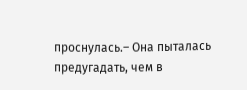проснулась.– Она пыталась предугадать, чем в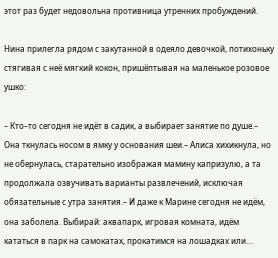этот раз будет недовольна противница утренних пробуждений.

Нина прилегла рядом с закутанной в одеяло девочкой, потихоньку стягивая с неё мягкий кокон, пришёптывая на маленькое розовое ушко:

– Кто–то сегодня не идёт в садик, а выбирает занятие по душе.– Она ткнулась носом в ямку у основания шеи.– Алиса хихикнула, но не обернулась, старательно изображая мамину капризулю, а та продолжала озвучивать варианты развлечений, исключая обязательные с утра занятия.– И даже к Марине сегодня не идём, она заболела. Выбирай: аквапарк, игровая комната, идём кататься в парк на самокатах, прокатимся на лошадках или…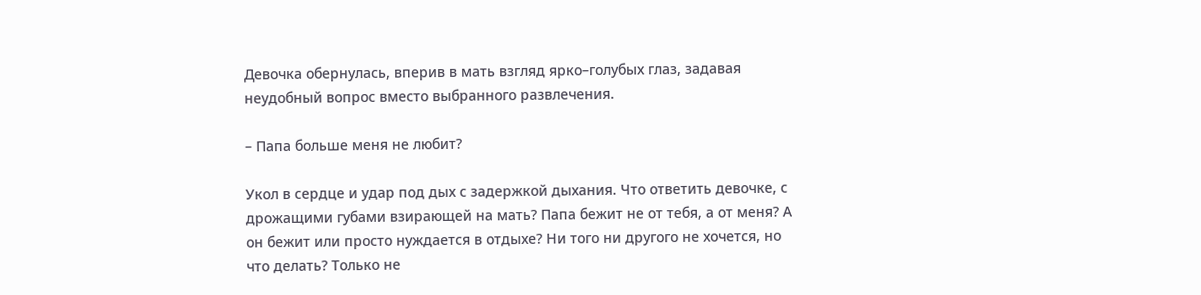Девочка обернулась, вперив в мать взгляд ярко–голубых глаз, задавая неудобный вопрос вместо выбранного развлечения.

– Папа больше меня не любит?

Укол в сердце и удар под дых с задержкой дыхания. Что ответить девочке, с дрожащими губами взирающей на мать? Папа бежит не от тебя, а от меня? А он бежит или просто нуждается в отдыхе? Ни того ни другого не хочется, но что делать? Только не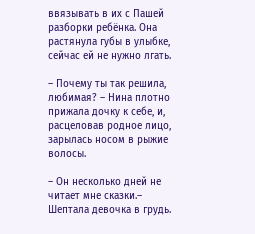ввязывать в их с Пашей разборки ребёнка. Она растянула губы в улыбке, сейчас ей не нужно лгать.

– Почему ты так решила, любимая? – Нина плотно прижала дочку к себе, и, расцеловав родное лицо, зарылась носом в рыжие волосы.

– Он несколько дней не читает мне сказки.– Шептала девочка в грудь.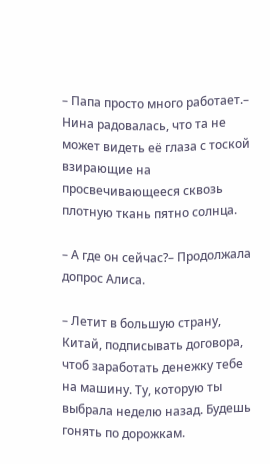– Папа просто много работает.– Нина радовалась, что та не может видеть её глаза с тоской взирающие на просвечивающееся сквозь плотную ткань пятно солнца.

– А где он сейчас?– Продолжала допрос Алиса.

– Летит в большую страну, Китай, подписывать договора, чтоб заработать денежку тебе на машину. Ту, которую ты выбрала неделю назад. Будешь гонять по дорожкам.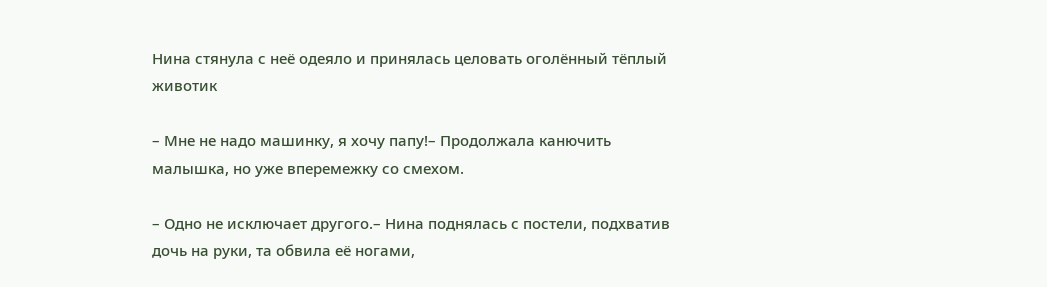Нина стянула с неё одеяло и принялась целовать оголённый тёплый животик

– Мне не надо машинку, я хочу папу!– Продолжала канючить малышка, но уже вперемежку со смехом.

– Одно не исключает другого.– Нина поднялась с постели, подхватив дочь на руки, та обвила её ногами,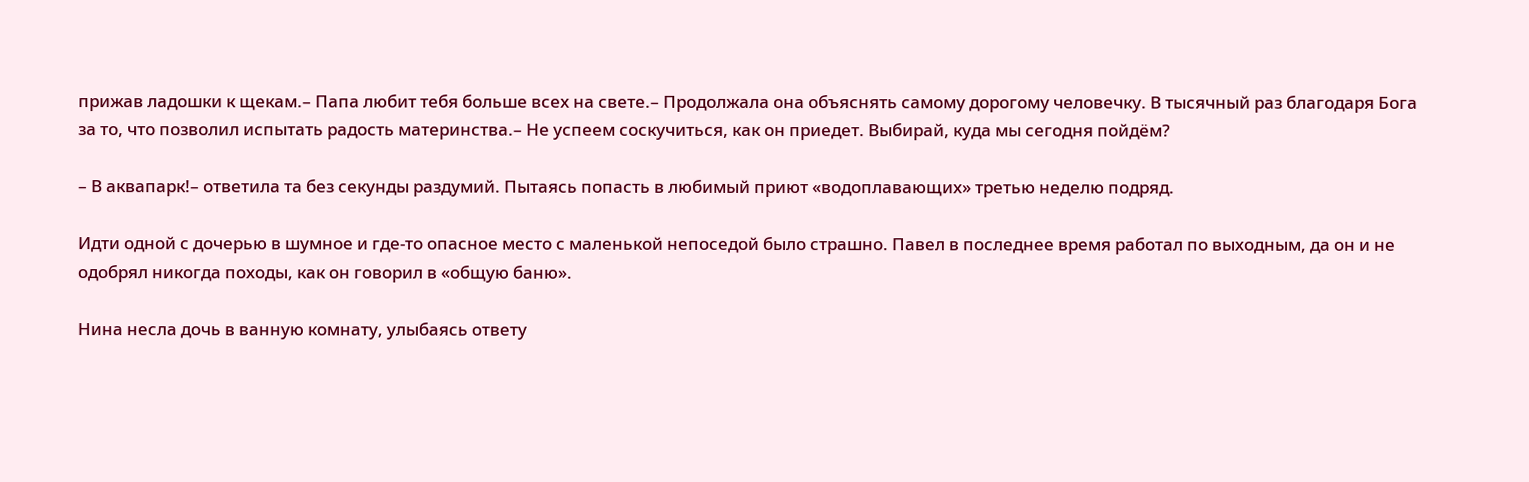прижав ладошки к щекам.– Папа любит тебя больше всех на свете.– Продолжала она объяснять самому дорогому человечку. В тысячный раз благодаря Бога за то, что позволил испытать радость материнства.– Не успеем соскучиться, как он приедет. Выбирай, куда мы сегодня пойдём?

– В аквапарк!– ответила та без секунды раздумий. Пытаясь попасть в любимый приют «водоплавающих» третью неделю подряд.

Идти одной с дочерью в шумное и где-то опасное место с маленькой непоседой было страшно. Павел в последнее время работал по выходным, да он и не одобрял никогда походы, как он говорил в «общую баню».

Нина несла дочь в ванную комнату, улыбаясь ответу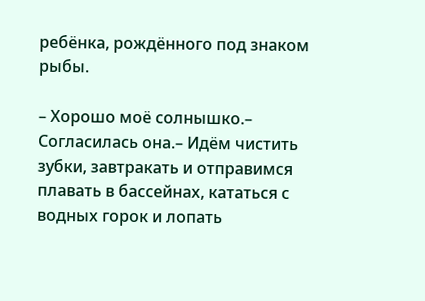ребёнка, рождённого под знаком рыбы.

– Хорошо моё солнышко.– Согласилась она.– Идём чистить зубки, завтракать и отправимся плавать в бассейнах, кататься с водных горок и лопать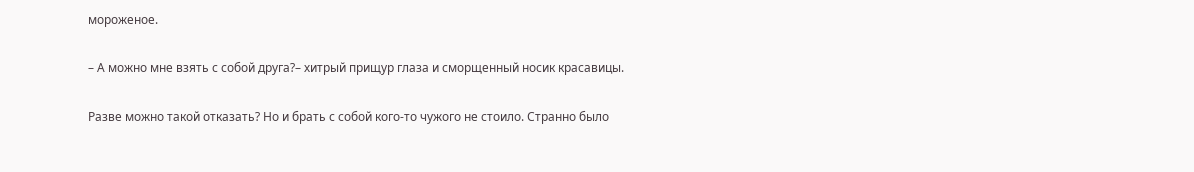мороженое.

– А можно мне взять с собой друга?– хитрый прищур глаза и сморщенный носик красавицы.

Разве можно такой отказать? Но и брать с собой кого-то чужого не стоило. Странно было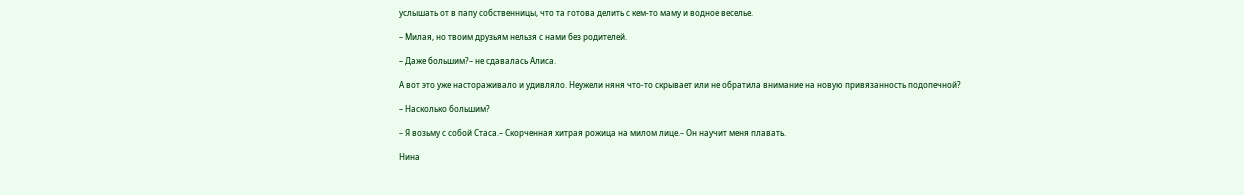услышать от в папу собственницы, что та готова делить с кем-то маму и водное веселье.

– Милая, но твоим друзьям нельзя с нами без родителей.

– Даже большим?– не сдавалась Алиса.

А вот это уже настораживало и удивляло. Неужели няня что-то скрывает или не обратила внимание на новую привязанность подопечной?

– Насколько большим?

– Я возьму с собой Стаса.– Скорченная хитрая рожица на милом лице.– Он научит меня плавать.

Нина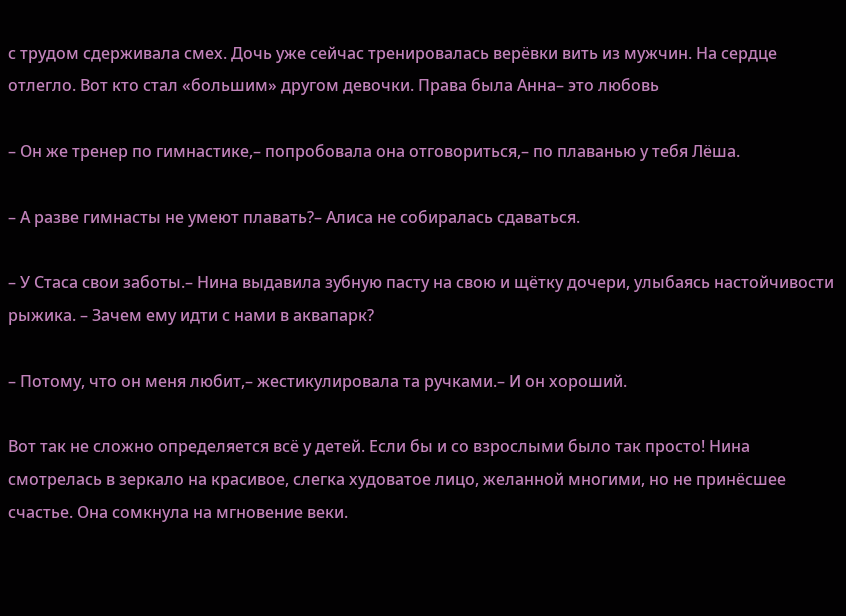с трудом сдерживала смех. Дочь уже сейчас тренировалась верёвки вить из мужчин. На сердце отлегло. Вот кто стал «большим» другом девочки. Права была Анна– это любовь

– Он же тренер по гимнастике,– попробовала она отговориться,– по плаванью у тебя Лёша.

– А разве гимнасты не умеют плавать?– Алиса не собиралась сдаваться.

– У Стаса свои заботы.– Нина выдавила зубную пасту на свою и щётку дочери, улыбаясь настойчивости рыжика. – Зачем ему идти с нами в аквапарк?

– Потому, что он меня любит,– жестикулировала та ручками.– И он хороший.

Вот так не сложно определяется всё у детей. Если бы и со взрослыми было так просто! Нина смотрелась в зеркало на красивое, слегка худоватое лицо, желанной многими, но не принёсшее счастье. Она сомкнула на мгновение веки.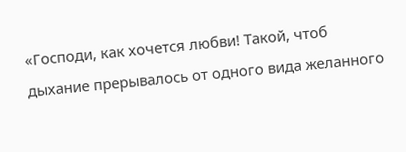«Господи, как хочется любви! Такой, чтоб дыхание прерывалось от одного вида желанного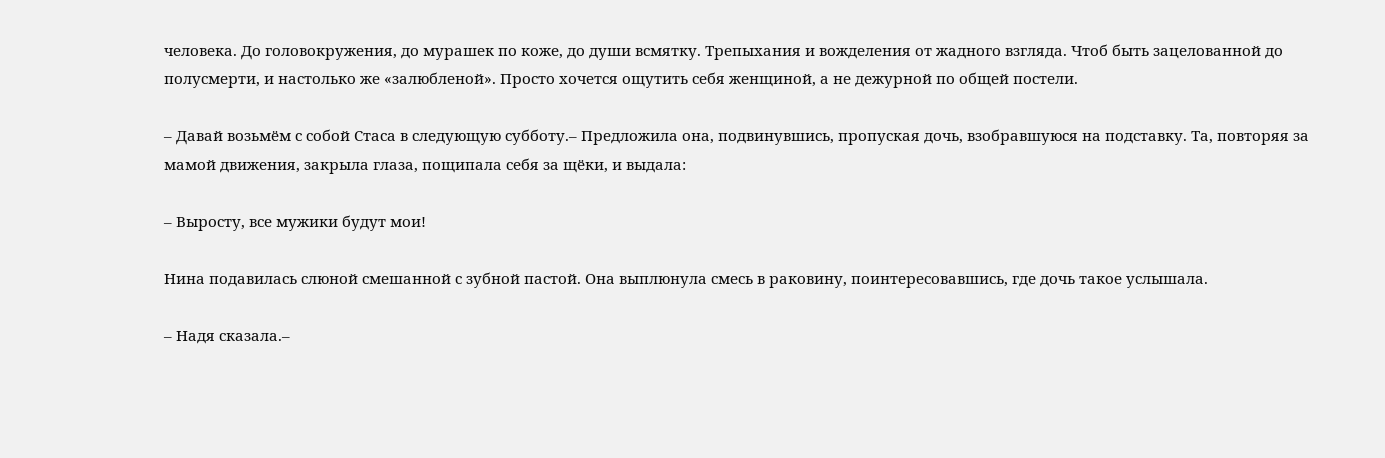человека. До головокружения, до мурашек по коже, до души всмятку. Трепыхания и вожделения от жадного взгляда. Чтоб быть зацелованной до полусмерти, и настолько же «залюбленой». Просто хочется ощутить себя женщиной, а не дежурной по общей постели.

– Давай возьмём с собой Стаса в следующую субботу.– Предложила она, подвинувшись, пропуская дочь, взобравшуюся на подставку. Та, повторяя за мамой движения, закрыла глаза, пощипала себя за щёки, и выдала:

– Выросту, все мужики будут мои!

Нина подавилась слюной смешанной с зубной пастой. Она выплюнула смесь в раковину, поинтересовавшись, где дочь такое услышала.

– Надя сказала.–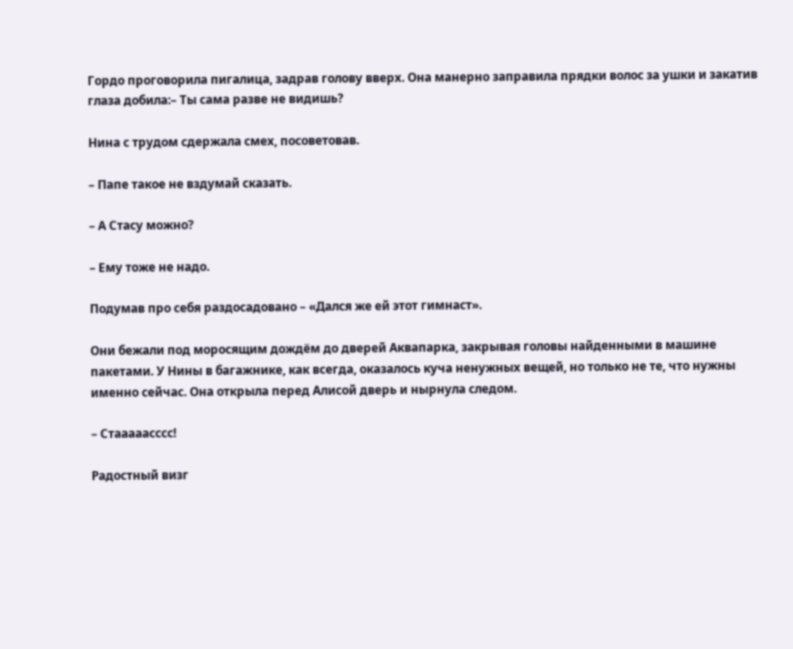Гордо проговорила пигалица, задрав голову вверх. Она манерно заправила прядки волос за ушки и закатив глаза добила:– Ты сама разве не видишь?

Нина с трудом сдержала смех, посоветовав.

– Папе такое не вздумай сказать.

– А Стасу можно?

– Ему тоже не надо.

Подумав про себя раздосадовано – «Дался же ей этот гимнаст».

Они бежали под моросящим дождём до дверей Аквапарка, закрывая головы найденными в машине пакетами. У Нины в багажнике, как всегда, оказалось куча ненужных вещей, но только не те, что нужны именно сейчас. Она открыла перед Алисой дверь и нырнула следом.

– Стааааасссс!

Радостный визг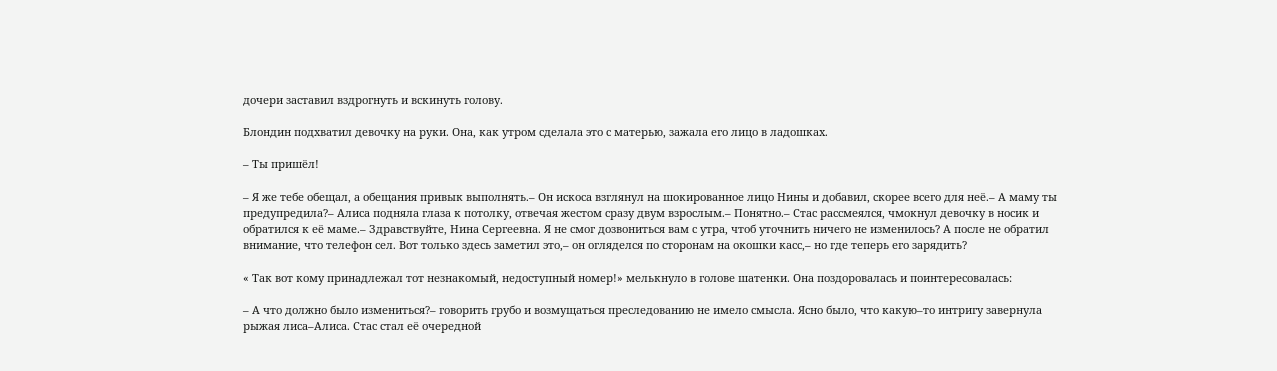дочери заставил вздрогнуть и вскинуть голову.

Блондин подхватил девочку на руки. Она, как утром сделала это с матерью, зажала его лицо в ладошках.

– Ты пришёл!

– Я же тебе обещал, а обещания привык выполнять.– Он искоса взглянул на шокированное лицо Нины и добавил, скорее всего для неё.– А маму ты предупредила?– Алиса подняла глаза к потолку, отвечая жестом сразу двум взрослым.– Понятно.– Стас рассмеялся, чмокнул девочку в носик и обратился к её маме.– Здравствуйте, Нина Сергеевна. Я не смог дозвониться вам с утра, чтоб уточнить ничего не изменилось? А после не обратил внимание, что телефон сел. Вот только здесь заметил это,– он огляделся по сторонам на окошки касс,– но где теперь его зарядить?

« Так вот кому принадлежал тот незнакомый, недоступный номер!» мелькнуло в голове шатенки. Она поздоровалась и поинтересовалась:

– А что должно было измениться?– говорить грубо и возмущаться преследованию не имело смысла. Ясно было, что какую–то интригу завернула рыжая лиса–Алиса. Стас стал её очередной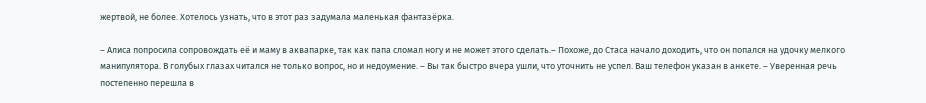жертвой, не более. Хотелось узнать, что в этот раз задумала маленькая фантазёрка.

– Алиса попросила сопровождать её и маму в аквапарке, так как папа сломал ногу и не может этого сделать.– Похоже, до Стаса начало доходить, что он попался на удочку мелкого манипулятора. В голубых глазах читался не только вопрос, но и недоумение. – Вы так быстро вчера ушли, что уточнить не успел. Ваш телефон указан в анкете. – Уверенная речь постепенно перешла в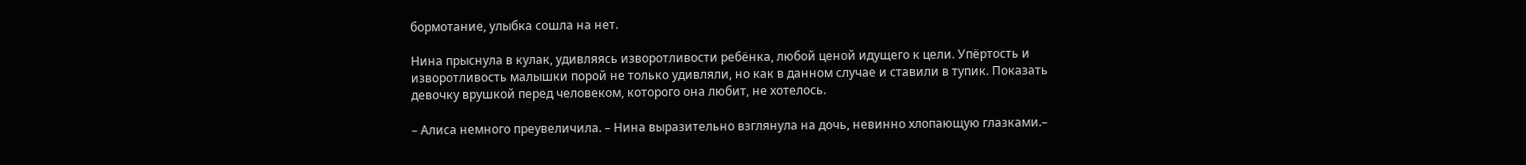бормотание, улыбка сошла на нет.

Нина прыснула в кулак, удивляясь изворотливости ребёнка, любой ценой идущего к цели. Упёртость и изворотливость малышки порой не только удивляли, но как в данном случае и ставили в тупик. Показать девочку врушкой перед человеком, которого она любит, не хотелось.

– Алиса немного преувеличила. – Нина выразительно взглянула на дочь, невинно хлопающую глазками.–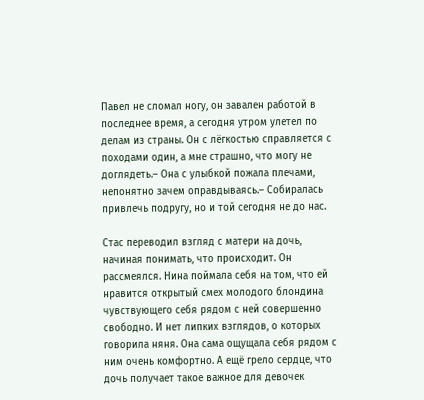Павел не сломал ногу, он завален работой в последнее время, а сегодня утром улетел по делам из страны. Он с лёгкостью справляется с походами один, а мне страшно, что могу не доглядеть.– Она с улыбкой пожала плечами, непонятно зачем оправдываясь.– Собиралась привлечь подругу, но и той сегодня не до нас.

Стас переводил взгляд с матери на дочь, начиная понимать, что происходит. Он рассмеялся. Нина поймала себя на том, что ей нравится открытый смех молодого блондина чувствующего себя рядом с ней совершенно свободно. И нет липких взглядов, о которых говорила няня. Она сама ощущала себя рядом с ним очень комфортно. А ещё грело сердце, что дочь получает такое важное для девочек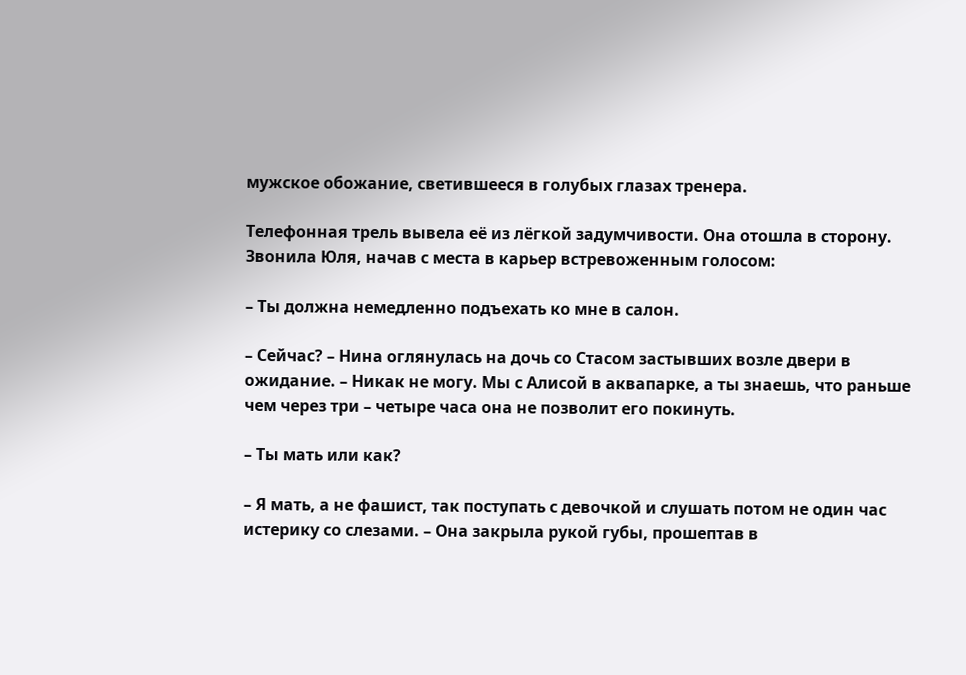мужское обожание, светившееся в голубых глазах тренера.

Телефонная трель вывела её из лёгкой задумчивости. Она отошла в сторону. Звонила Юля, начав с места в карьер встревоженным голосом:

– Ты должна немедленно подъехать ко мне в салон.

– Сейчас? – Нина оглянулась на дочь со Стасом застывших возле двери в ожидание. – Никак не могу. Мы с Алисой в аквапарке, а ты знаешь, что раньше чем через три – четыре часа она не позволит его покинуть.

– Ты мать или как?

– Я мать, а не фашист, так поступать с девочкой и слушать потом не один час истерику со слезами. – Она закрыла рукой губы, прошептав в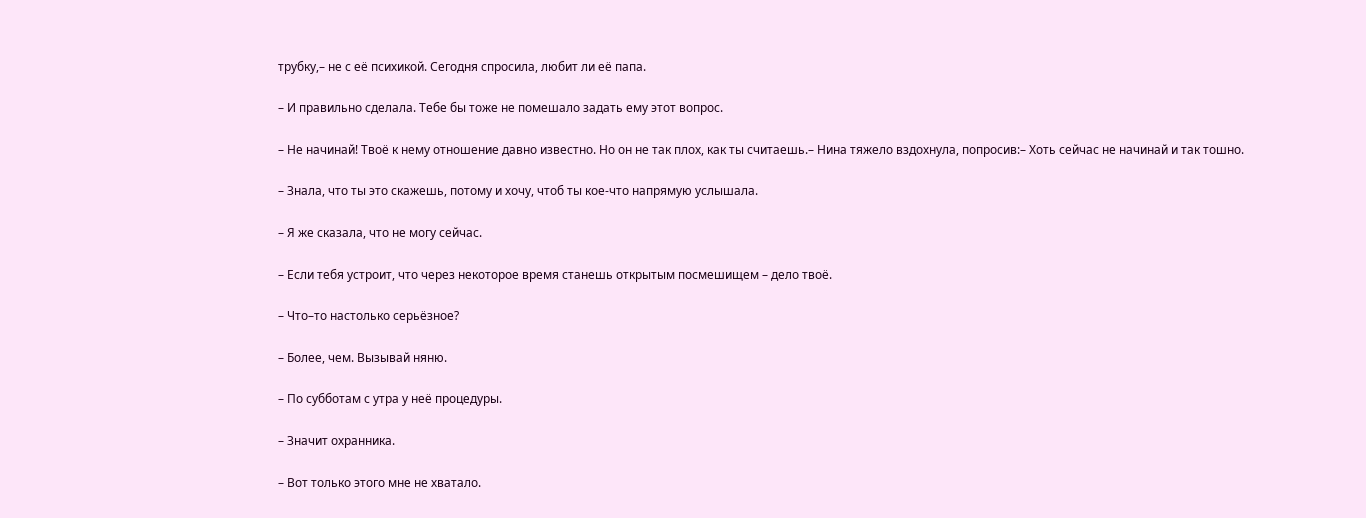трубку,– не с её психикой. Сегодня спросила, любит ли её папа.

– И правильно сделала. Тебе бы тоже не помешало задать ему этот вопрос.

– Не начинай! Твоё к нему отношение давно известно. Но он не так плох, как ты считаешь.– Нина тяжело вздохнула, попросив:– Хоть сейчас не начинай и так тошно.

– Знала, что ты это скажешь, потому и хочу, чтоб ты кое-что напрямую услышала.

– Я же сказала, что не могу сейчас.

– Если тебя устроит, что через некоторое время станешь открытым посмешищем – дело твоё.

– Что–то настолько серьёзное?

– Более, чем. Вызывай няню.

– По субботам с утра у неё процедуры.

– Значит охранника.

– Вот только этого мне не хватало.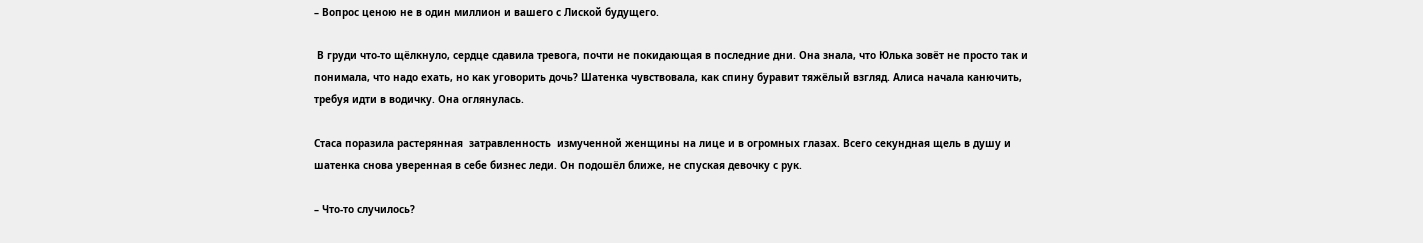– Вопрос ценою не в один миллион и вашего с Лиской будущего.

 В груди что-то щёлкнуло, сердце сдавила тревога, почти не покидающая в последние дни. Она знала, что Юлька зовёт не просто так и понимала, что надо ехать, но как уговорить дочь? Шатенка чувствовала, как спину буравит тяжёлый взгляд. Алиса начала канючить, требуя идти в водичку. Она оглянулась.

Стаса поразила растерянная  затравленность  измученной женщины на лице и в огромных глазах. Всего секундная щель в душу и шатенка снова уверенная в себе бизнес леди. Он подошёл ближе, не спуская девочку с рук.

– Что-то случилось?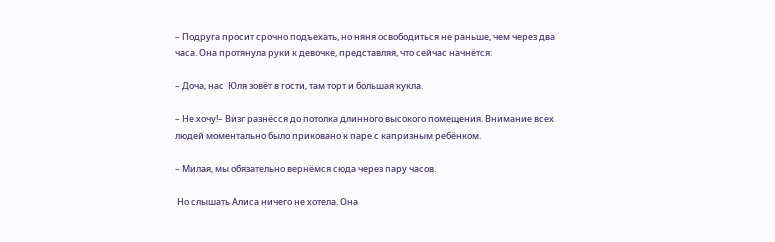– Подруга просит срочно подъехать, но няня освободиться не раньше, чем через два часа. Она протянула руки к девочке, представляя, что сейчас начнётся:

– Доча, нас  Юля зовёт в гости, там торт и большая кукла.

– Не хочу!– Визг разнёсся до потолка длинного высокого помещения. Внимание всех людей моментально было приковано к паре с капризным ребёнком.

– Милая, мы обязательно вернёмся сюда через пару часов.

 Но слышать Алиса ничего не хотела. Она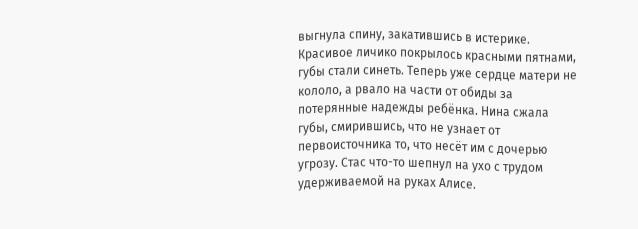выгнула спину, закатившись в истерике. Красивое личико покрылось красными пятнами, губы стали синеть. Теперь уже сердце матери не кололо, а рвало на части от обиды за потерянные надежды ребёнка. Нина сжала губы, смирившись, что не узнает от первоисточника то, что несёт им с дочерью угрозу. Стас что-то шепнул на ухо с трудом удерживаемой на руках Алисе.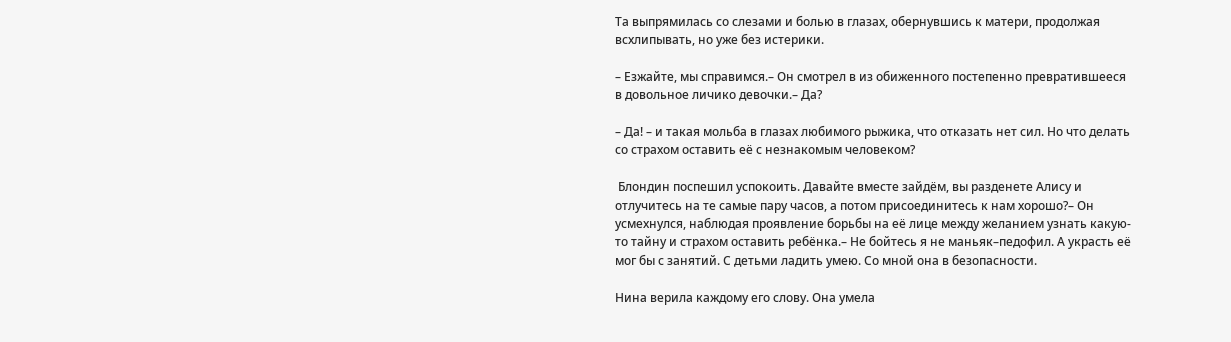Та выпрямилась со слезами и болью в глазах, обернувшись к матери, продолжая всхлипывать, но уже без истерики.

– Езжайте, мы справимся.– Он смотрел в из обиженного постепенно превратившееся в довольное личико девочки.– Да?

– Да! – и такая мольба в глазах любимого рыжика, что отказать нет сил. Но что делать со страхом оставить её с незнакомым человеком?

 Блондин поспешил успокоить. Давайте вместе зайдём, вы разденете Алису и отлучитесь на те самые пару часов, а потом присоединитесь к нам хорошо?– Он усмехнулся, наблюдая проявление борьбы на её лице между желанием узнать какую-то тайну и страхом оставить ребёнка.– Не бойтесь я не маньяк–педофил. А украсть её мог бы с занятий. С детьми ладить умею. Со мной она в безопасности.

Нина верила каждому его слову. Она умела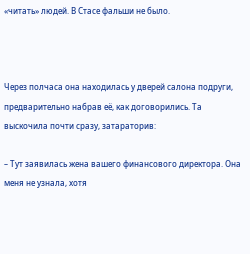«читать» людей. В Стасе фальши не было.



Через полчаса она находилась у дверей салона подруги, предварительно набрав её, как договорились. Та выскочила почти сразу, затараторив:

– Тут заявилась жена вашего финансового директора. Она меня не узнала, хотя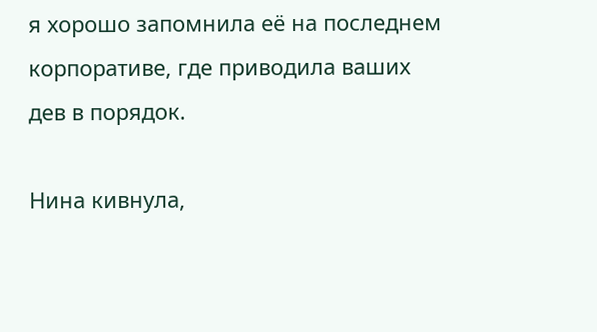я хорошо запомнила её на последнем корпоративе, где приводила ваших дев в порядок.

Нина кивнула,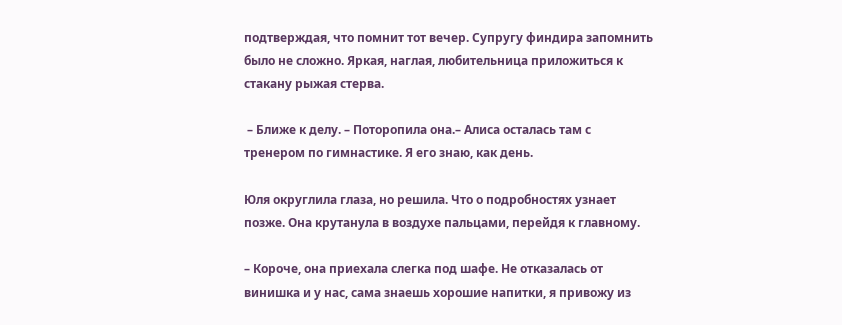подтверждая, что помнит тот вечер. Супругу финдира запомнить было не сложно. Яркая, наглая, любительница приложиться к стакану рыжая стерва.

 – Ближе к делу. – Поторопила она.– Алиса осталась там с тренером по гимнастике. Я его знаю, как день.

Юля округлила глаза, но решила. Что о подробностях узнает позже. Она крутанула в воздухе пальцами, перейдя к главному.

– Короче, она приехала слегка под шафе. Не отказалась от винишка и у нас, сама знаешь хорошие напитки, я привожу из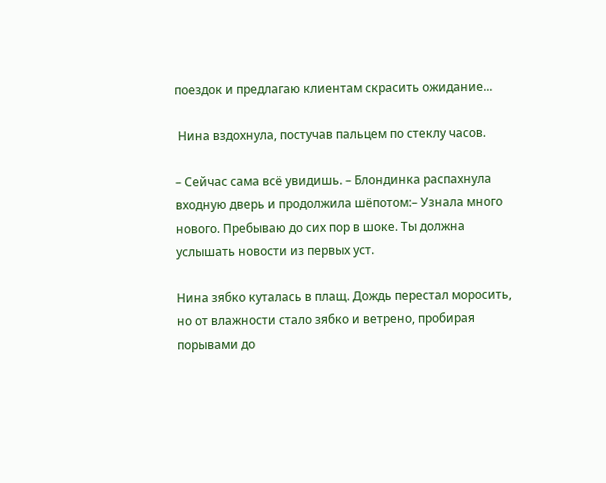поездок и предлагаю клиентам скрасить ожидание...

 Нина вздохнула, постучав пальцем по стеклу часов.

– Сейчас сама всё увидишь. – Блондинка распахнула входную дверь и продолжила шёпотом:– Узнала много нового. Пребываю до сих пор в шоке. Ты должна услышать новости из первых уст.

Нина зябко куталась в плащ. Дождь перестал моросить, но от влажности стало зябко и ветрено, пробирая порывами до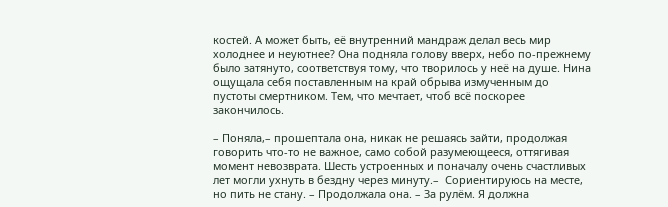костей. А может быть, её внутренний мандраж делал весь мир холоднее и неуютнее? Она подняла голову вверх, небо по-прежнему было затянуто, соответствуя тому, что творилось у неё на душе. Нина ощущала себя поставленным на край обрыва измученным до пустоты смертником. Тем, что мечтает, чтоб всё поскорее закончилось.

– Поняла,– прошептала она, никак не решаясь зайти, продолжая говорить что-то не важное, само собой разумеющееся, оттягивая момент невозврата. Шесть устроенных и поначалу очень счастливых лет могли ухнуть в бездну через минуту.–  Сориентируюсь на месте, но пить не стану. – Продолжала она. – За рулём. Я должна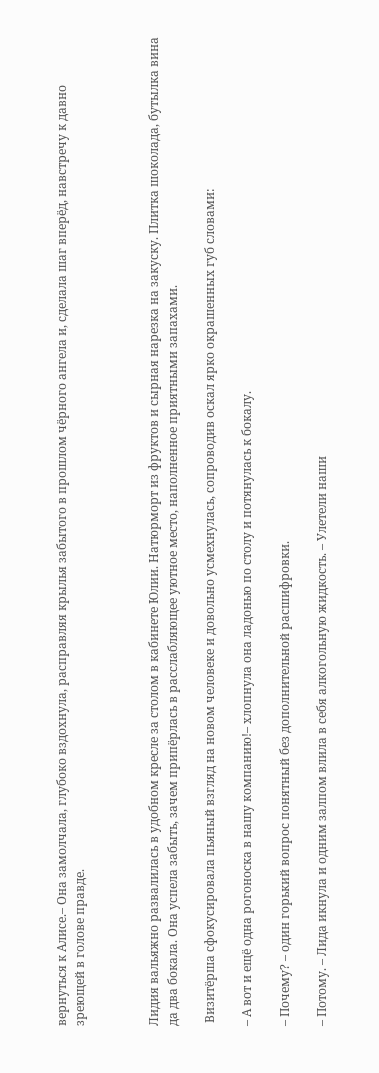вернуться к Алисе.– Она замолчала, глубоко вздохнула, расправляя крылья забытого в прошлом чёрного ангела и, сделала шаг вперёд, навстречу к давно зреющей в голове правде.



Лидия вальяжно развалилась в удобном кресле за столом в кабинете Юлии. Натюрморт из фруктов и сырная нарезка на закуску. Плитка шоколада, бутылка вина да два бокала. Она успела забыть, зачем припёрлась в расслабляющее уютное место, наполненное приятными запахами.

 Визитёрша сфокусировала пьяный взгляд на новом человеке и довольно усмехнулась, сопроводив оскал ярко окрашенных губ словами:

– А вот и ещё одна рогоноска в нашу компанию!– хлопнула она ладонью по столу и потянулась к бокалу.

– Почему? – один горький вопрос понятный без дополнительной расшифровки.

– Потому. – Лида икнула и одним залпом влила в себя алкогольную жидкость. – Улетели наши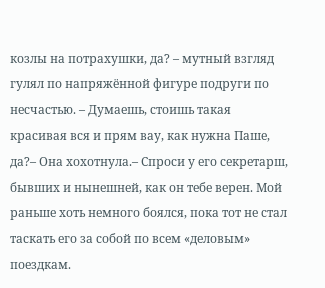козлы на потрахушки, да? – мутный взгляд гулял по напряжённой фигуре подруги по несчастью. – Думаешь, стоишь такая красивая вся и прям вау, как нужна Паше, да?– Она хохотнула.– Спроси у его секретарш, бывших и нынешней, как он тебе верен. Мой раньше хоть немного боялся, пока тот не стал таскать его за собой по всем «деловым» поездкам.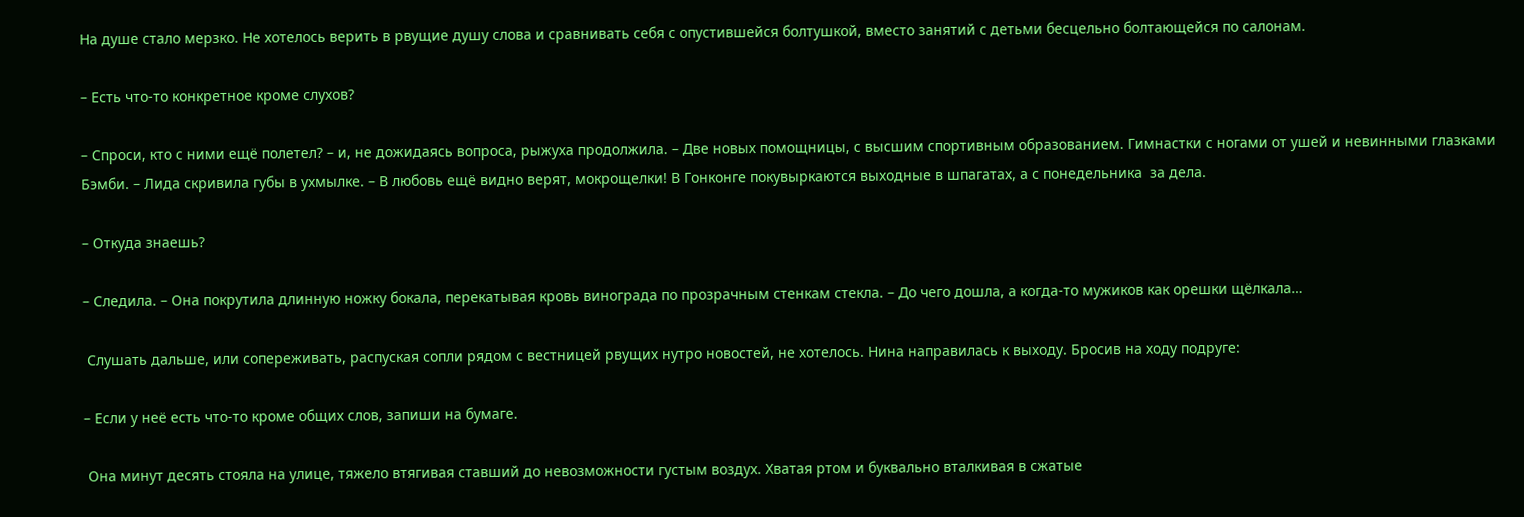На душе стало мерзко. Не хотелось верить в рвущие душу слова и сравнивать себя с опустившейся болтушкой, вместо занятий с детьми бесцельно болтающейся по салонам.

– Есть что-то конкретное кроме слухов?

– Спроси, кто с ними ещё полетел? – и, не дожидаясь вопроса, рыжуха продолжила. – Две новых помощницы, с высшим спортивным образованием. Гимнастки с ногами от ушей и невинными глазками Бэмби. – Лида скривила губы в ухмылке. – В любовь ещё видно верят, мокрощелки! В Гонконге покувыркаются выходные в шпагатах, а с понедельника  за дела.

– Откуда знаешь?

– Следила. – Она покрутила длинную ножку бокала, перекатывая кровь винограда по прозрачным стенкам стекла. – До чего дошла, а когда-то мужиков как орешки щёлкала…

 Слушать дальше, или сопереживать, распуская сопли рядом с вестницей рвущих нутро новостей, не хотелось. Нина направилась к выходу. Бросив на ходу подруге:

– Если у неё есть что-то кроме общих слов, запиши на бумаге.

 Она минут десять стояла на улице, тяжело втягивая ставший до невозможности густым воздух. Хватая ртом и буквально вталкивая в сжатые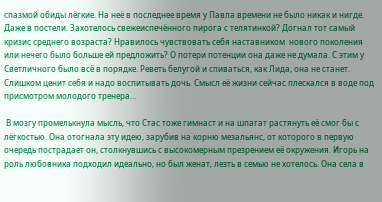спазмой обиды лёгкие. На неё в последнее время у Павла времени не было никак и нигде. Даже в постели. Захотелось свежеиспечённого пирога с телятинкой? Догнал тот самый кризис среднего возраста? Нравилось чувствовать себя наставником  нового поколения или нечего было больше ей предложить? О потери потенции она даже не думала. С этим у Светличного было всё в порядке. Реветь белугой и спиваться, как Лида, она не станет. Слишком ценит себя и надо воспитывать дочь. Смысл её жизни сейчас плескался в воде под присмотром молодого тренера…

 В мозгу промелькнула мысль, что Стас тоже гимнаст и на шпагат растянуть её смог бы с лёгкостью. Она отогнала эту идею, зарубив на корню мезальянс, от которого в первую очередь пострадает он, столкнувшись с высокомерным презрением её окружения. Игорь на роль любовника подходил идеально, но был женат, лезть в семью не хотелось. Она села в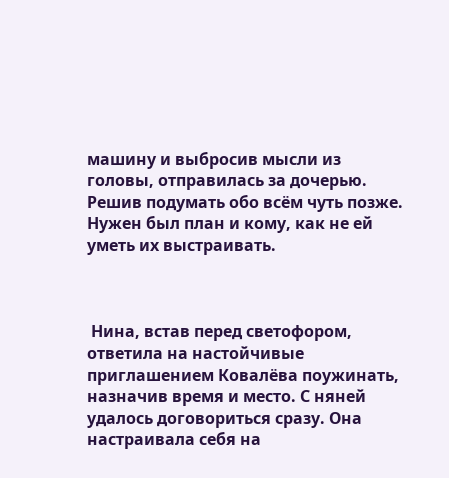машину и выбросив мысли из головы, отправилась за дочерью. Решив подумать обо всём чуть позже. Нужен был план и кому, как не ей уметь их выстраивать.



 Нина, встав перед светофором, ответила на настойчивые приглашением Ковалёва поужинать, назначив время и место. С няней удалось договориться сразу. Она настраивала себя на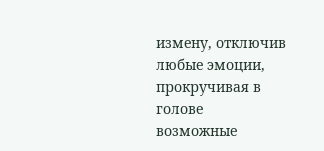измену, отключив любые эмоции, прокручивая в голове возможные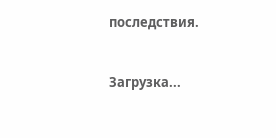последствия.



Загрузка...